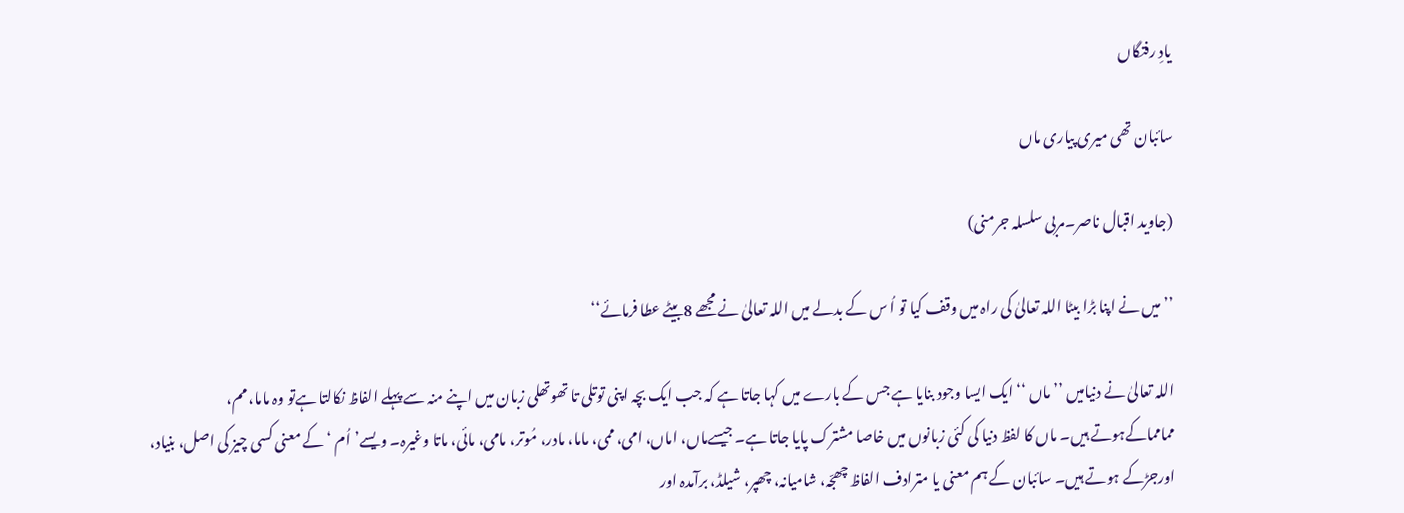یادِ رفتگاں

سائبان تھی میری پیاری ماں

(جاوید اقبال ناصر۔مربی سلسلہ جرمنی)

’’میں نے اپنا بڑا بیٹا اللہ تعالیٰ کی راہ میں وقف کیا تو اُ س کے بدلے میں اللہ تعالیٰ نے مجھے 8بیٹے عطا فرمائے‘‘

اللہ تعالیٰ نے دنیامیں ’’ماں ‘‘ ایک ایسا وجود بنایا ہے جس کے بارے میں کہا جاتا ہے کہ جب ایک بچہ اپنی توتلی تا تھوتھلی زبان میں اپنے منہ سے پہلے الفاظ نکالتا ہےتو وہ ماما، مم، ممامماکےہوتے ہیں۔ ماں کا لفظ دنیا کی کئی زبانوں میں خاصا مشترک پایا جاتا ہے۔ جیسےماں، اماں، امی، ممی، ماما، مادر، مُوتر، مامی، مائی، ماتا وغیرہ۔ ویسے’اُم ‘کے معنی کسی چیز کی اصل، بنیاد، اورجڑکے ہوتے ہیں۔ سائبان کے ہم معنی یا مترادف الفاظ چھجّہ، شامیانہ، چھپر، شیلڈ، برآمدہ اور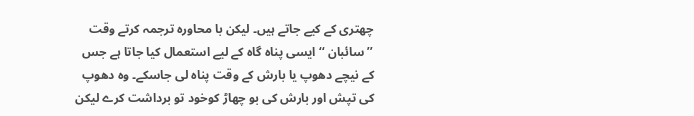چھتری کے کیے جاتے ہیں۔ لیکن با محاورہ ترجمہ کرتے وقت ’’سائبان ‘‘ایسی پناہ گاہ کے لیے استعمال کیا جاتا ہے جس کے نیچے دھوپ یا بارش کے وقت پناہ لی جاسکے۔ وہ دھوپ کی تپش اور بارش کی بو چھاڑ کوخود تو برداشت کرے لیکن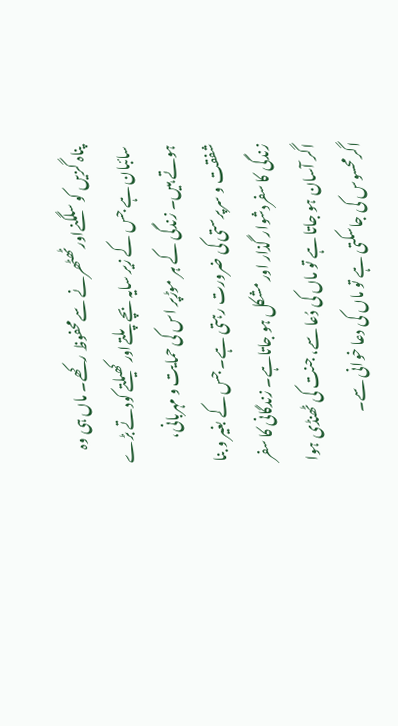پناہ گزیں کو سلگنےاورٹھٹھرنے سےمحفوظ رکھے۔ ماں ہی وہ سائبان ہے جس کے زیر سایہ بچے پلتےاور کھیلتے کودتے بڑے ہوتے ہیں۔ زندگی کے ہر موڑپر اس کی حمایت و مہربانی، شفقت و سرپرستی کی ضرورت رہتی ہے۔ جس کے بغیر و بنا زندگی کا سفردشوار گذار اور مشکل ہو جاتاہے۔ زندگانی کا سفر اگر آسان ہو جاتا ہے تو ماں کی دُعا سے، جنت کی ٹھنڈی ہوا اگرمحسوس کی جاسکتی ہے تو ماں کی دعا خوانی سے۔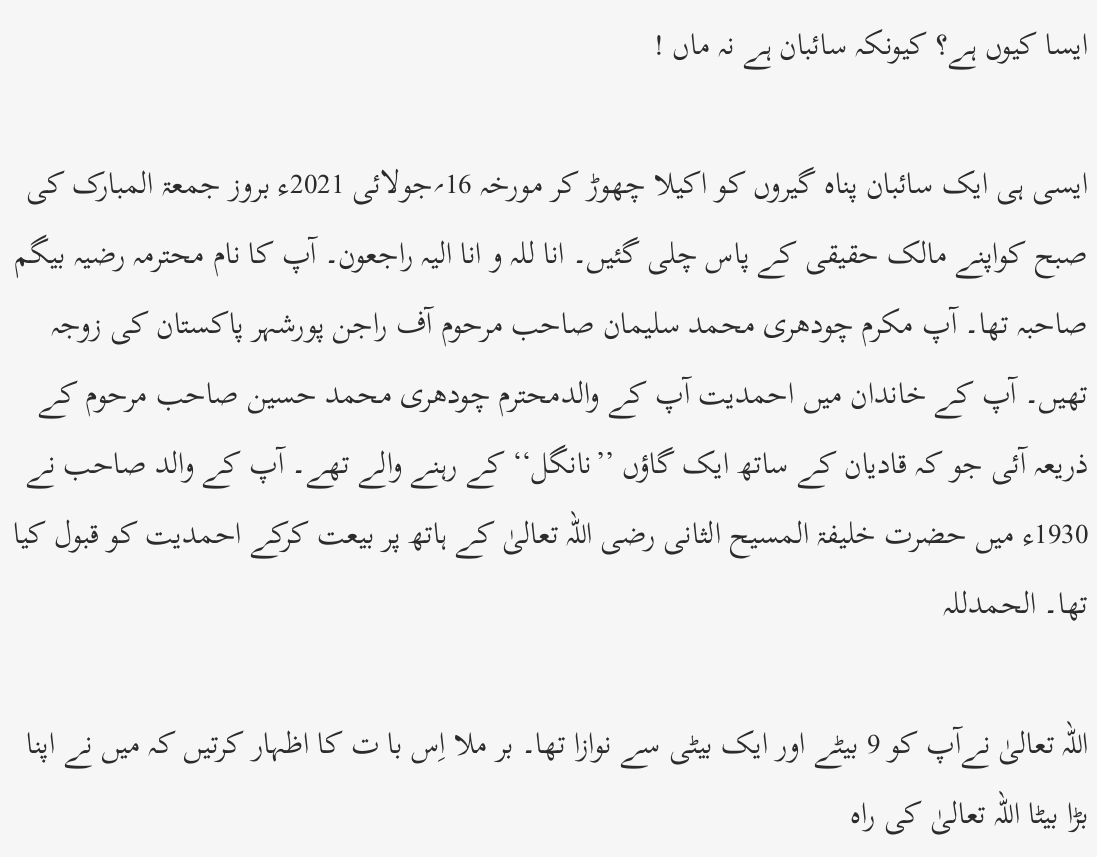ایسا کیوں ہے؟ کیونکہ سائبان ہے نہ ماں !

ایسی ہی ایک سائبان پناہ گیروں کو اکیلا چھوڑ کر مورخہ 16؍جولائی 2021ء بروز جمعۃ المبارک کی صبح کواپنے مالک حقیقی کے پاس چلی گئیں۔ انا للہ و انا الیہ راجعون۔ آپ کا نام محترمہ رضیہ بیگم صاحبہ تھا۔ آپ مکرم چودھری محمد سلیمان صاحب مرحوم آف راجن پورشہر پاکستان کی زوجہ تھیں۔ آپ کے خاندان میں احمدیت آپ کے والدمحترم چودھری محمد حسین صاحب مرحوم کے ذریعہ آئی جو کہ قادیان کے ساتھ ایک گاؤں ’’نانگل‘‘ کے رہنے والے تھے۔ آپ کے والد صاحب نے 1930ء میں حضرت خلیفۃ المسیح الثانی رضی اللہ تعالیٰ کے ہاتھ پر بیعت کرکے احمدیت کو قبول کیا تھا۔ الحمدللہ

اللہ تعالیٰ نےآپ کو 9 بیٹے اور ایک بیٹی سے نوازا تھا۔ بر ملا اِس با ت کا اظہار کرتیں کہ میں نے اپنا بڑا بیٹا اللہ تعالیٰ کی راہ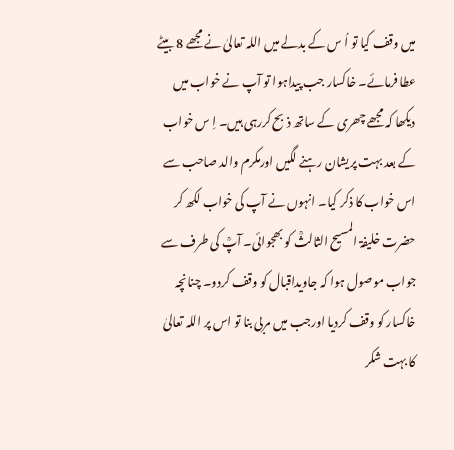میں وقف کیا تو اُ س کے بدلے میں اللہ تعالیٰ نے مجھے 8 بیٹے عطا فرمائے۔ خاکسار جب پیداہوا تو آپ نے خواب میں دیکھا کہ مجھے چھری کے ساتھ ذبح کررہی ہیں۔ اِ س خواب کے بعد بہت پریشان رہنے لگیں اورمکرم والد صاحب سے اس خواب کا ذکر کیا۔ انہوں نے آپ کی خواب لکھ کر حضرت خلیفۃ المسیح الثالثؒ کو بھجوائی۔ آپؒ کی طرف سے جواب موصول ہوا کہ جاویداقبال کو وقف کردو۔ چنانچہ خاکسار کو وقف کردیا اورجب میں مربی بنا تو اس پر اللہ تعالیٰ کا بہت شکر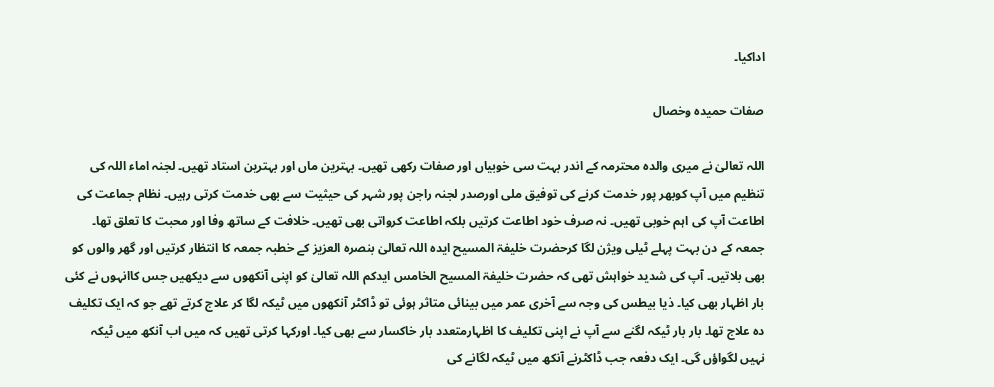اداکیا۔

صفات حمیدہ وخصال

اللہ تعالیٰ نے میری والدہ محترمہ کے اندر بہت سی خوبیاں اور صفات رکھی تھیں۔ بہترین ماں اور بہترین استاد تھیں۔ لجنہ اماء اللہ کی تنظیم میں آپ کوبھر پور خدمت کرنے کی توفیق ملی اورصدر لجنہ راجن پور شہر کی حیثیت سے بھی خدمت کرتی رہیں۔ نظام جماعت کی اطاعت آپ کی اہم خوبی تھیں۔ نہ صرف خود اطاعت کرتیں بلکہ اطاعت کرواتی بھی تھیں۔ خلافت کے ساتھ وفا اور محبت کا تعلق تھا۔ جمعہ کے دن بہت پہلے ٹیلی ویژن لگا کرحضرت خلیفۃ المسیح ایدہ اللہ تعالیٰ بنصرہ العزیز کے خطبہ جمعہ کا انتظار کرتیں اور گھر والوں کو بھی بلاتیں۔ آپ کی شدید خواہش تھی کہ حضرت خلیفۃ المسیح الخامس ایدکم اللہ تعالیٰ کو اپنی آنکھوں سے دیکھیں جس کاانہوں نے کئی بار اظہار بھی کیا۔ ذیا بیطس کی وجہ سے آخری عمر میں بینائی متاثر ہوئی تو ڈاکٹر آنکھوں میں ٹیکہ لگا کر علاج کرتے تھے جو کہ ایک تکلیف دہ علاج تھا۔ بار بار ٹیکہ لگنے سے آپ نے اپنی تکلیف کا اظہارمتعدد بار خاکسار سے بھی کیا۔ اورکہا کرتی تھیں کہ میں اب آنکھ میں ٹیکہ نہیں لگواؤں گی۔ ایک دفعہ جب ڈاکٹرنے آنکھ میں ٹیکہ لگانے کی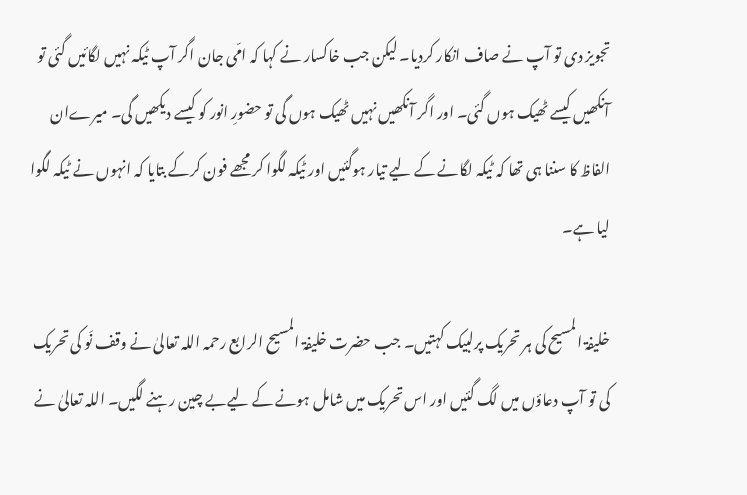تجویز دی تو آپ نے صاف انکار کردیا۔ لیکن جب خاکسار نے کہا کہ امّی جان اگر آپ ٹیکہ نہیں لگائیں گئی تو آنکھیں کیسے ٹھیک ہوں گئی۔ اور اگر آنکھیں نہیں ٹھیک ہوں گی تو حضورِ انور کو کیسے دیکھیں گی۔ میرےان الفاظ کا سننا ہی تھا کہ ٹیکہ لگانے کے لیے تیار ہوگئیں اور ٹیکہ لگوا کر مجھے فون کرکے بتایا کہ انہوں نے ٹیکہ لگوا لیا ہے۔

خلیفۃ المسیح کی ہر تحریک پرلبیک کہتیں۔ جب حضرت خلیفۃ المسیح الرابع رحمہ اللہ تعالیٰ نے وقف نَو کی تحریک کی تو آپ دعاؤں میں لگ گئیں اور اس تحریک میں شامل ہونے کے لیےبے چین رہنے لگیں۔ اللہ تعالیٰ نے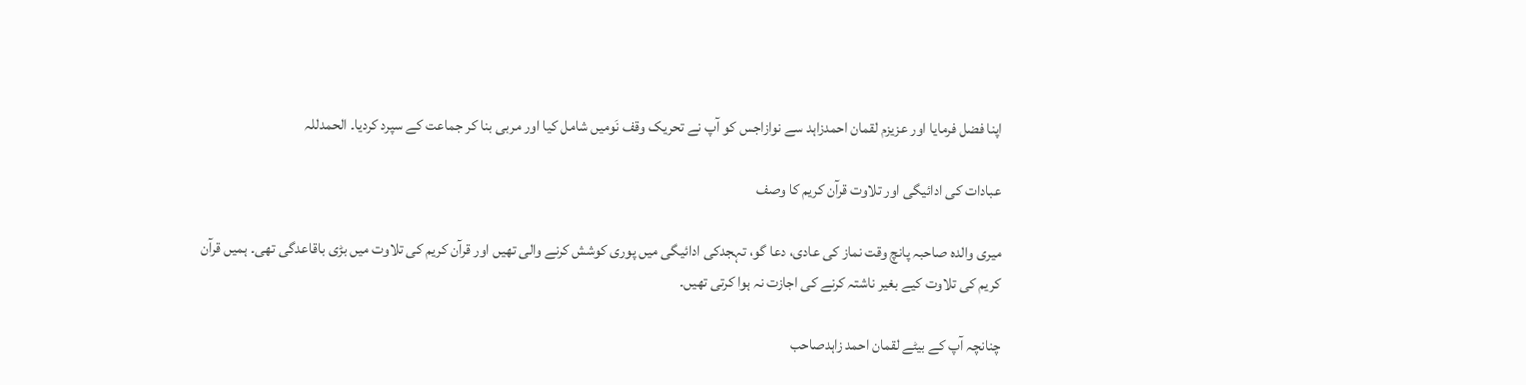اپنا فضل فرمایا اور عزیزم لقمان احمدزاہد سے نوازاجس کو آپ نے تحریک وقف نَومیں شامل کیا اور مربی بنا کر جماعت کے سپرد کردیا۔ الحمدللہ

عبادات کی ادائیگی اور تلاوت قرآن کریم کا وصف

میری والدہ صاحبہ پانچ وقت نماز کی عادی، دعا گو، تہجدکی ادائیگی میں پوری کوشش کرنے والی تھیں اور قرآن کریم کی تلاوت میں بڑی باقاعدگی تھی۔ ہمیں قرآن کریم کی تلاوت کیے بغیر ناشتہ کرنے کی اجازت نہ ہوا کرتی تھیں۔

چنانچہ آپ کے بیٹے لقمان احمد زاہدصاحب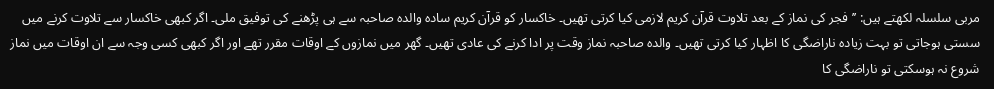مربی سلسلہ لکھتے ہیں: ’’فجر کی نماز کے بعد تلاوت قرآن کریم لازمی کیا کرتی تھیں۔ خاکسار کو قرآن کریم سادہ والدہ صاحبہ سے ہی پڑھنے کی توفیق ملی۔ اگر کبھی خاکسار سے تلاوت کرنے میں سستی ہوجاتی تو بہت زیادہ ناراضگی کا اظہار کیا کرتی تھیں۔ والدہ صاحبہ نماز وقت پر ادا کرنے کی عادی تھیں۔ گھر میں نمازوں کے اوقات مقرر تھے اور اگر کبھی کسی وجہ سے ان اوقات میں نماز شروع نہ ہوسکتی تو ناراضگی کا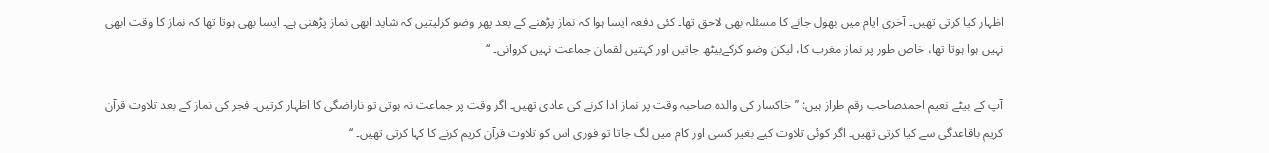اظہار کیا کرتی تھیں۔ آخری ایام میں بھول جانے کا مسئلہ بھی لاحق تھا۔ کئی دفعہ ایسا ہوا کہ نماز پڑھنے کے بعد پھر وضو کرلیتیں کہ شاید ابھی نماز پڑھنی ہے۔ ایسا بھی ہوتا تھا کہ نماز کا وقت ابھی نہیں ہوا ہوتا تھا، خاص طور پر نماز مغرب کا، لیکن وضو کرکےبیٹھ جاتیں اور کہتیں لقمان جماعت نہیں کروانی۔ ‘‘

آپ کے بیٹے نعیم احمدصاحب رقم طراز ہیں: ’’خاکسار کی والدہ صاحبہ وقت پر نماز ادا کرنے کی عادی تھیں۔ اگر وقت پر جماعت نہ ہوتی تو ناراضگی کا اظہار کرتیں۔ فجر کی نماز کے بعد تلاوت قرآن کریم باقاعدگی سے کیا کرتی تھیں۔ اگر کوئی تلاوت کیے بغیر کسی اور کام میں لگ جاتا تو فوری اس کو تلاوت قرآن کریم کرنے کا کہا کرتی تھیں۔ ‘‘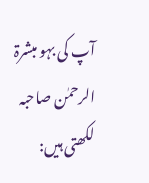آپ کی بہو مبشرۃ الرحمٰن صاحبہ لکھتی ہیں: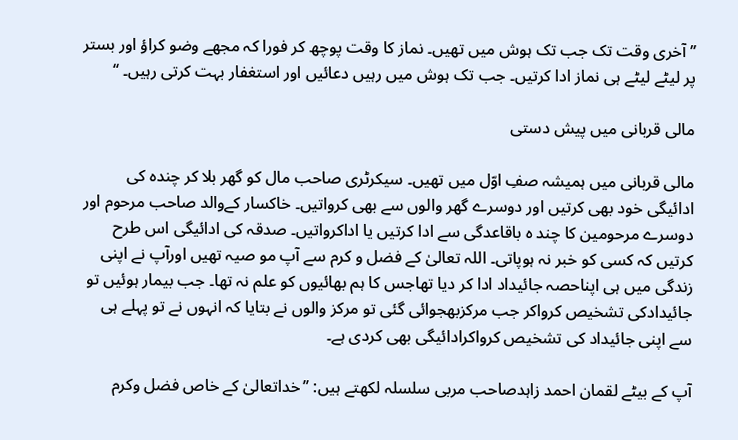’’ آخری وقت تک جب تک ہوش میں تھیں۔ نماز کا وقت پوچھ کر فورا کہ مجھے وضو کراؤ اور بستر پر لیٹے لیٹے ہی نماز ادا کرتیں۔ جب تک ہوش میں رہیں دعائیں اور استغفار بہت کرتی رہیں۔ ‘‘

مالی قربانی میں پیش دستی

مالی قربانی میں ہمیشہ صفِ اوّل میں تھیں۔ سیکرٹری صاحب مال کو گھر بلا کر چندہ کی ادائیگی خود بھی کرتیں اور دوسرے گھر والوں سے بھی کرواتیں۔ خاکسار کےوالد صاحب مرحوم اور دوسرے مرحومین کا چند ہ باقاعدگی سے ادا کرتیں یا اداکرواتیں۔ صدقہ کی ادائیگی اس طرح کرتیں کہ کسی کو خبر نہ ہوپاتی۔ اللہ تعالیٰ کے فضل و کرم سے آپ مو صیہ تھیں اورآپ نے اپنی زندگی میں ہی اپناحصہ جائیداد ادا کر دیا تھاجس کا ہم بھائیوں کو علم نہ تھا۔ جب بیمار ہوئیں تو جائیدادکی تشخیص کرواکر جب مرکزبھجوائی گئی تو مرکز والوں نے بتایا کہ انہوں نے تو پہلے ہی سے اپنی جائیداد کی تشخیص کرواکرادائیگی بھی کردی ہے۔

آپ کے بیٹے لقمان احمد زاہدصاحب مربی سلسلہ لکھتے ہیں: ’’خداتعالیٰ کے خاص فضل وکرم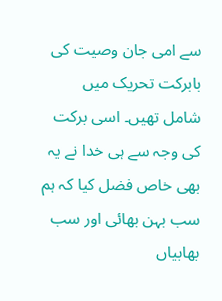سے امی جان وصیت کی بابرکت تحریک میں شامل تھیں۔ اسی برکت کی وجہ سے ہی خدا نے یہ بھی خاص فضل کیا کہ ہم سب بہن بھائی اور سب بھابیاں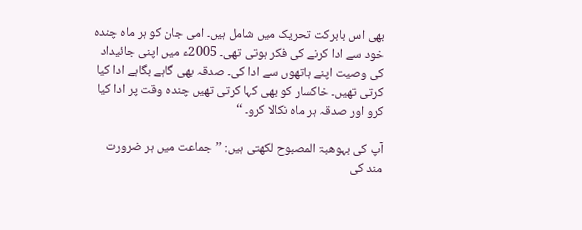بھی اس بابرکت تحریک میں شامل ہیں۔ امی جان کو ہر ماہ چندہ خود سے ادا کرنے کی فکر ہوتی تھی۔ 2005ء میں اپنی جائیداد کی وصیت اپنے ہاتھوں سے ادا کی۔ صدقہ بھی گاہے بگاہے ادا کیا کرتی تھیں۔ خاکسار کو بھی کہا کرتی تھیں چندہ وقت پر ادا کیا کرو اور صدقہ ہر ماہ نکالا کرو۔ ‘‘

آپ کی بہوھبۃ المصبوح لکھتی ہیں: ’’جماعت میں ہر ضرورت مند کی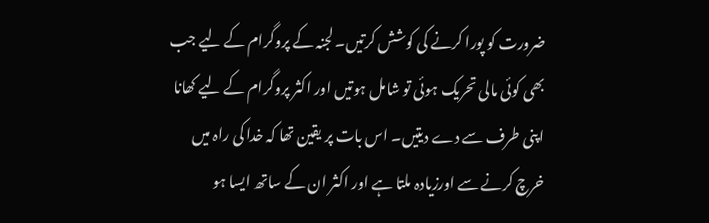ضرورت کو پورا کرنے کی کوشش کرتیں۔ لجنہ کے پروگرام کے لیے جب بھی کوئی مالی تحریک ہوئی تو شامل ہوتیں اور اکثر پروگرام کے لیے کھانا اپنی طرف سے دے دیتیں۔ اس بات پر یقین تھا کہ خدا کی راہ میں خرچ کرنے سے اورزیادہ ملتا ہے اور اکثر ان کے ساتھ ایسا ہو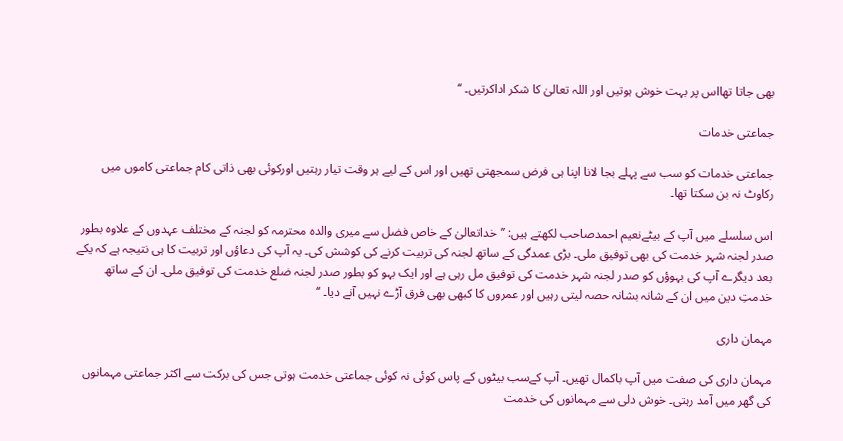بھی جاتا تھااس پر بہت خوش ہوتیں اور اللہ تعالیٰ کا شکر اداکرتیں۔ ‘‘

جماعتی خدمات

جماعتی خدمات کو سب سے پہلے بجا لانا اپنا ہی فرض سمجھتی تھیں اور اس کے لیے ہر وقت تیار رہتیں اورکوئی بھی ذاتی کام جماعتی کاموں میں رکاوٹ نہ بن سکتا تھا۔

اس سلسلے میں آپ کے بیٹےنعیم احمدصاحب لکھتے ہیں: ’’خداتعالیٰ کے خاص فضل سے میری والدہ محترمہ کو لجنہ کے مختلف عہدوں کے علاوہ بطور صدر لجنہ شہر خدمت کی بھی توفیق ملی۔ بڑی عمدگی کے ساتھ لجنہ کی تربیت کرنے کی کوشش کی۔ یہ آپ کی دعاؤں اور تربیت کا ہی نتیجہ ہے کہ یکے بعد دیگرے آپ کی بہوؤں کو صدر لجنہ شہر خدمت کی توفیق مل رہی ہے اور ایک بہو کو بطور صدر لجنہ ضلع خدمت کی توفیق ملی۔ ان کے ساتھ خدمتِ دین میں ان کے شانہ بشانہ حصہ لیتی رہیں اور عمروں کا کبھی بھی فرق آڑے نہیں آنے دیا۔ ‘‘

مہمان داری

مہمان داری کی صفت میں آپ باکمال تھیں۔ آپ کےسب بیٹوں کے پاس کوئی نہ کوئی جماعتی خدمت ہوتی جس کی برکت سے اکثر جماعتی مہمانوں کی گھر میں آمد رہتی۔ خوش دلی سے مہمانوں کی خدمت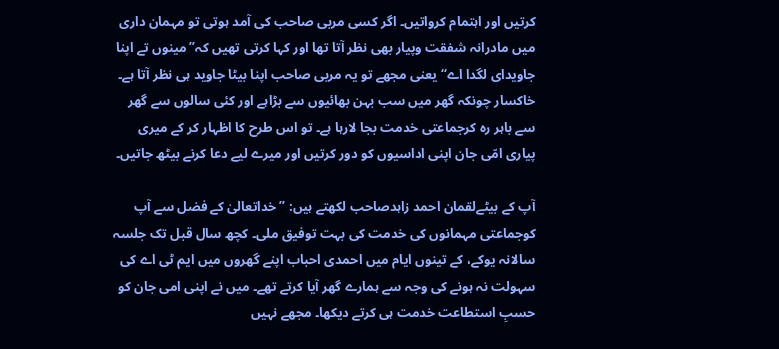کرتیں اور اہتمام کرواتیں۔ اگر کسی مربی صاحب کی آمد ہوتی تو مہمان داری میں مادرانہ شفقت وپیار بھی نظر آتا تھا اور کہا کرتی تھیں کہ’’مینوں تے اپنا جاویدای لگدا اے‘‘ یعنی مجھے تو یہ مربی صاحب اپنا بیٹا جاوید ہی نظر آتا ہے۔ خاکسار چونکہ گھر میں سب بہن بھائیوں سے بڑاہے اور کئی سالوں سے گھر سے باہر رہ کرجماعتی خدمت بجا لارہا ہے۔ تو اس طرح کا اظہار کر کے میری پیاری امّی جان اپنی اداسیوں کو دور کرتیں اور میرے لیے دعا کرنے بیٹھ جاتیں۔

آپ کے بیٹےلقمان احمد زاہدصاحب لکھتے ہیں: ’’خداتعالیٰ کے فضل سے آپ کوجماعتی مہمانوں کی خدمت کی بہت توفیق ملی۔ کچھ سال قبل تک جلسہ سالانہ یوکے، کے تینوں ایام میں احمدی احباب اپنے گھروں میں ایم ٹی اے کی سہولت نہ ہونے کی وجہ سے ہمارے گھر آیا کرتے تھے۔ میں نے اپنی امی جان کو حسبِ استطاعت خدمت ہی کرتے دیکھا۔ مجھے نہیں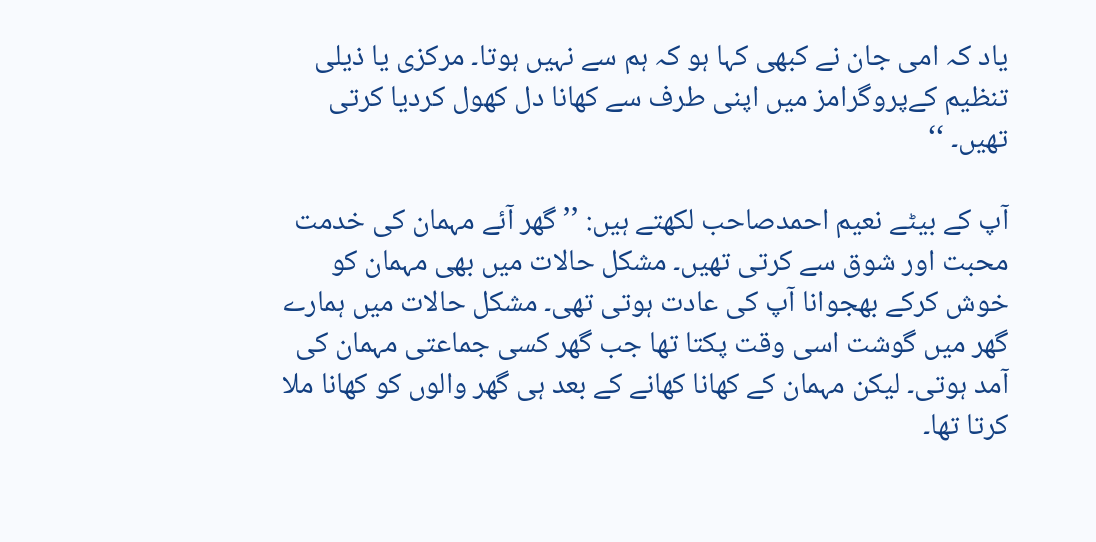یاد کہ امی جان نے کبھی کہا ہو کہ ہم سے نہیں ہوتا۔ مرکزی یا ذیلی تنظیم کےپروگرامز میں اپنی طرف سے کھانا دل کھول کردیا کرتی تھیں۔ ‘‘

آپ کے بیٹے نعیم احمدصاحب لکھتے ہیں: ’’گھر آئے مہمان کی خدمت محبت اور شوق سے کرتی تھیں۔ مشکل حالات میں بھی مہمان کو خوش کرکے بھجوانا آپ کی عادت ہوتی تھی۔ مشکل حالات میں ہمارے گھر میں گوشت اسی وقت پکتا تھا جب گھر کسی جماعتی مہمان کی آمد ہوتی۔ لیکن مہمان کے کھانا کھانے کے بعد ہی گھر والوں کو کھانا ملا کرتا تھا۔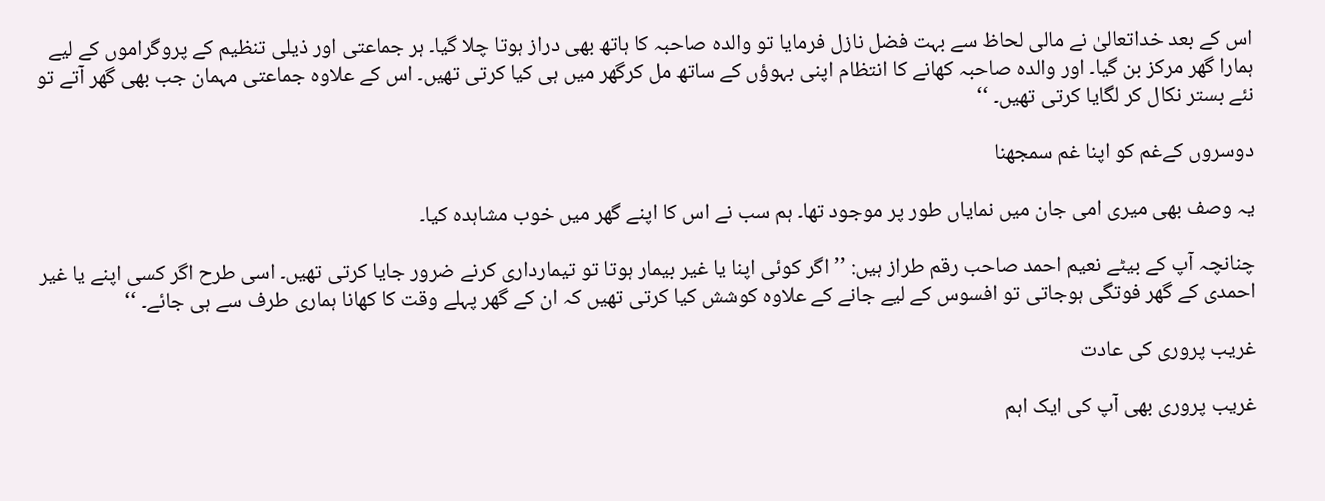اس کے بعد خداتعالیٰ نے مالی لحاظ سے بہت فضل نازل فرمایا تو والدہ صاحبہ کا ہاتھ بھی دراز ہوتا چلا گیا۔ ہر جماعتی اور ذیلی تنظیم کے پروگراموں کے لیے ہمارا گھر مرکز بن گیا۔ اور والدہ صاحبہ کھانے کا انتظام اپنی بہوؤں کے ساتھ مل کرگھر میں ہی کیا کرتی تھیں۔ اس کے علاوہ جماعتی مہمان جب بھی گھر آتے تو نئے بستر نکال کر لگایا کرتی تھیں۔ ‘‘

دوسروں کےغم کو اپنا غم سمجھنا

یہ وصف بھی میری امی جان میں نمایاں طور پر موجود تھا۔ ہم سب نے اس کا اپنے گھر میں خوب مشاہدہ کیا۔

چنانچہ آپ کے بیٹے نعیم احمد صاحب رقم طراز ہیں: ’’اگر کوئی اپنا یا غیر بیمار ہوتا تو تیمارداری کرنے ضرور جایا کرتی تھیں۔ اسی طرح اگر کسی اپنے یا غیر احمدی کے گھر فوتگی ہوجاتی تو افسوس کے لیے جانے کے علاوہ کوشش کیا کرتی تھیں کہ ان کے گھر پہلے وقت کا کھانا ہماری طرف سے ہی جائے۔ ‘‘

غریب پروری کی عادت

غریب پروری بھی آپ کی ایک اہم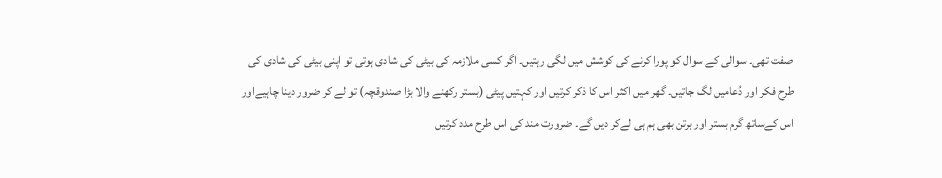صفت تھی۔ سوالی کے سوال کو پورا کرنے کی کوشش میں لگی رہتیں۔ اگر کسی ملازمہ کی بیٹی کی شادی ہوتی تو اپنی بیٹی کی شادی کی طرح فکر اور دُعامیں لگ جاتیں۔ گھر میں اکثر اس کا ذکر کرتیں اور کہتیں پیٹی (بستر رکھنے والا بڑا صندوقچہ) تو لے کر ضرور دینا چاہیےاور اس کےساتھ گرم بستر اور برتن بھی ہم ہی لےکر دیں گے۔ ضرورت مند کی اس طرح مدد کرتیں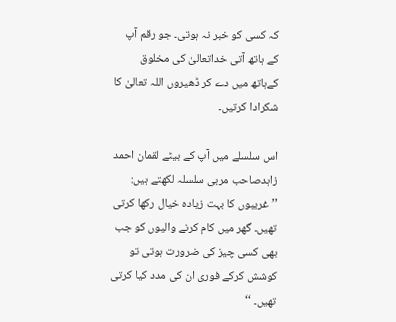کہ کسی کو خبر نہ ہوتی۔ جو رقم آپ کے ہاتھ آتی خداتعالیٰ کی مخلوق کےہاتھ میں دے کر ڈھیروں اللہ تعالیٰ کا شکرادا کرتیں۔

اس سلسلے میں آپ کے بیٹے لقمان احمد زاہدصاحب مربی سلسلہ لکھتے ہیں: ’’غریبوں کا بہت زیادہ خیال رکھا کرتی تھیں۔ گھر میں کام کرنے والیوں کو جب بھی کسی چیز کی ضرورت ہوتی تو کوشش کرکے فوری ان کی مدد کیا کرتی تھیں۔ ‘‘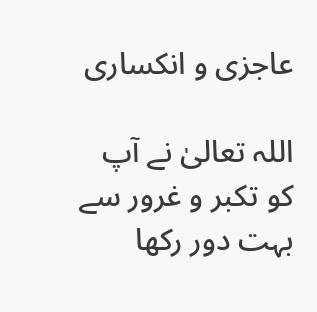عاجزی و انکساری

اللہ تعالیٰ نے آپ کو تکبر و غرور سے بہت دور رکھا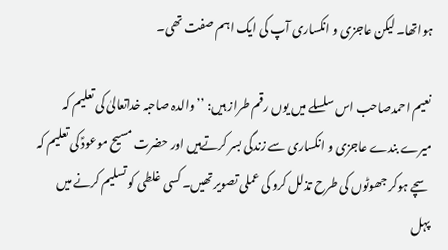ہواتھا۔ لیکن عاجزی و انکساری آپ کی ایک اہم صفت تھی۔

نعیم احمدصاحب اس سلسلے میں یوں رقم طراز ہیں: ’’والدہ صاحبہ خداتعالیٰ کی تعلیم کہ میرے بندے عاجزی و انکساری سے زندگی بسر کرتےہیں اور حضرت مسیح موعودؑ کی تعلیم کہ سچے ہوکر جھوٹوں کی طرح تذلل کرو کی عملی تصویر تھیں۔ کسی غلطی کو تسلیم کرنے میں پہل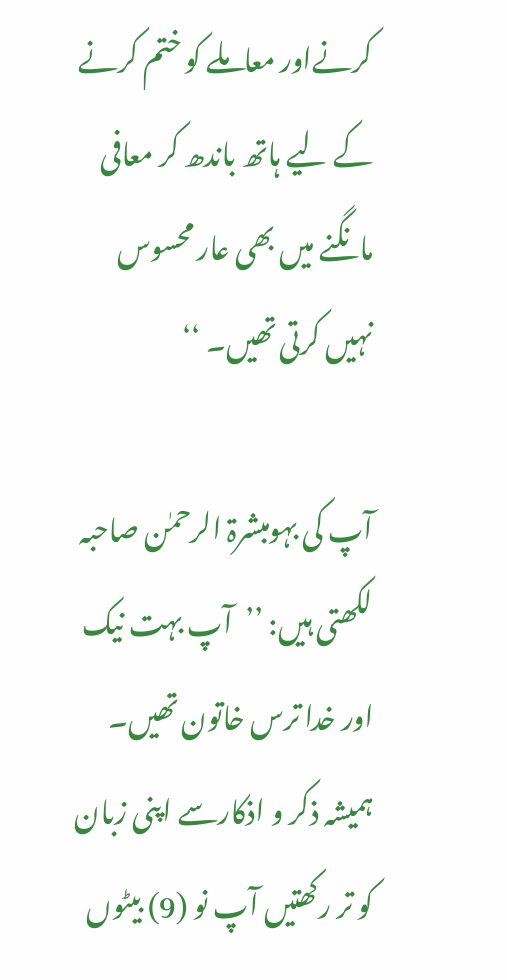کرنےاور معاملے کو ختم کرنے کے لیے ہاتھ باندھ کر معافی مانگنے میں بھی عار محسوس نہیں کرتی تھیں۔ ‘‘

آپ کی بہومبشرۃ الرحمٰن صاحبہ لکھتی ہیں: ’’آپ بہت نیک اور خدا ترس خاتون تھیں۔ ہمیشہ ذکر و اذکارسے اپنی زبان کو تر رکھتیں آپ نو (9) بیٹوں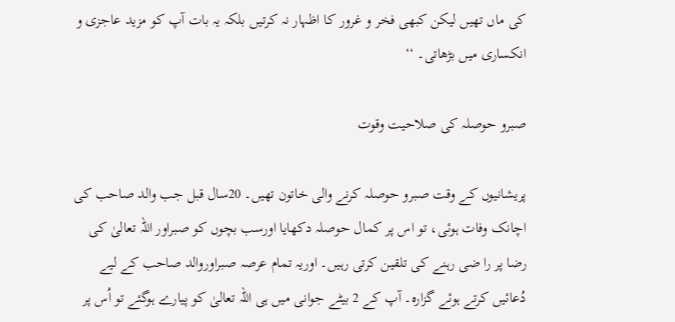کی ماں تھیں لیکن کبھی فخر و غرور کا اظہار نہ کرتیں بلکہ یہ بات آپ کو مزید عاجزی و انکساری میں بڑھاتی۔ ‘‘

صبرو حوصلہ کی صلاحیت وقوت

پریشانیوں کے وقت صبرو حوصلہ کرنے والی خاتون تھیں۔ 20سال قبل جب والد صاحب کی اچانک وفات ہوئی، تو اس پر کمال حوصلہ دکھایا اورسب بچوں کو صبراور اللہ تعالیٰ کی رضا پر را ضی رہنے کی تلقین کرتی رہیں۔ اوریہ تمام عرصہ صبراوروالد صاحب کے لیے دُعائیں کرتے ہوئے گزارہ۔ آپ کے 2 بیٹے جوانی میں ہی اللہ تعالیٰ کو پیارے ہوگئے تو اُس پر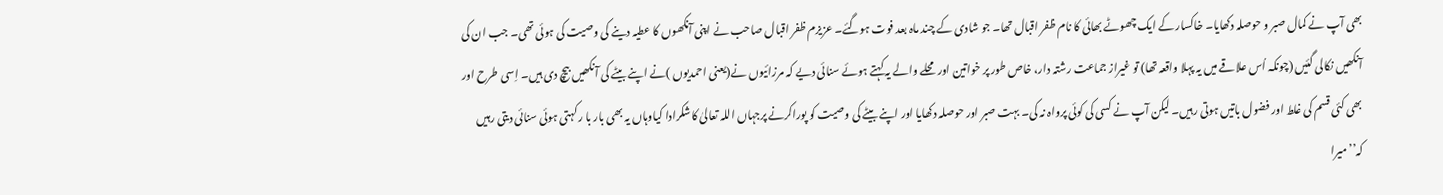بھی آپ نے کمال صبر و حوصلہ دکھایا۔ خاکسار کے ایک چھوٹے بھائی کا نام ظفر اقبال تھا۔ جو شادی کے چند ماہ بعد فوت ہوگئے۔ عزیزم ظفر اقبال صاحب نے اپنی آنکھوں کا عطیہ دینے کی وصیت کی ہوئی تھی۔ جب ان کی آنکھیں نکالی گئیں (چونکہ اُس علاقے میں یہ پہلا واقعہ تھا) تو غیراز جماعت رشتہ دار، خاص طور پر خواتین اور محلے والے یہ کہتے ہوئے سنائی دیے کہ مرزائیوں نے(یعنی احمدیوں )نے اپنے بیٹے کی آنکھیں بیچ دی ہیں۔ اِسی طرح اور بھی کئی قسم کی غلط اور فضول باتیں ہوتی رہیں۔ لیکن آپ نے کسی کی کوئی پرواہ نہ کی۔ بہت صبر اور حوصلہ دکھایا اور اپنے بیٹے کی وصیت کو پوراکرنے پرجہاں اللہ تعالیٰ کاشکرادا کیاوہاں یہ بھی بار با ر کہتی ہوئی سنائی دیتی رہیں کہ’’میرا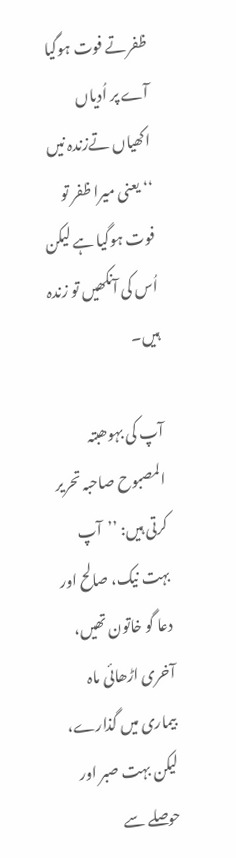ظفرتے فوت ہوگیا آے پر اُدیاں اکھیاں تےزندہ نیں ‘‘ یعنی میرا ظفر تو فوت ہوگیا ہے لیکن اُس کی آنکھیں تو زندہ ہیں۔

آپ کی بہوھبتہ المصبوح صاحبہ تحریر کرتی ہیں: ’’آپ بہت نیک، صالح اور دعا گو خاتون تھیں، آخری اڑھائی ماہ بیماری میں گذارے، لیکن بہت صبر اور حوصلے سے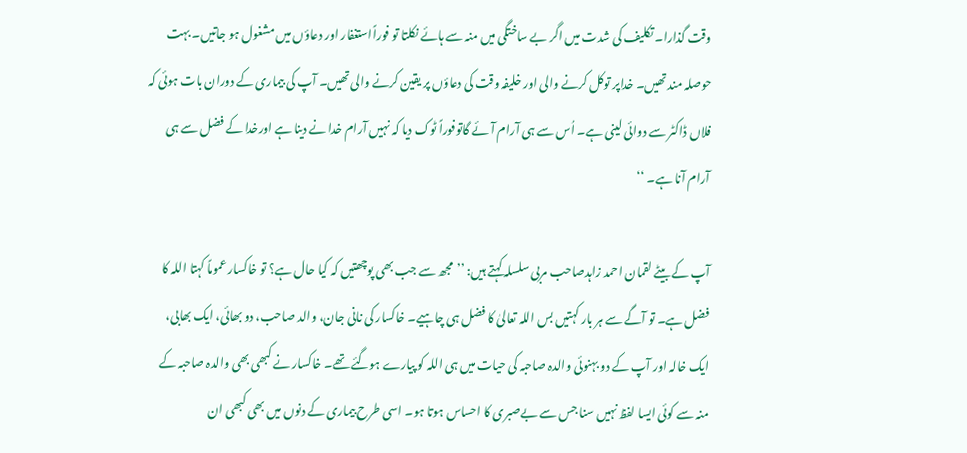وقت گذارا۔ تکلیف کی شدت میں اگر بے ساختگی میں منہ سے ہائے نکلتا تو فوراًاستغفار اور دعاؤں میں مشغول ہو جاتیں۔ بہت حوصلہ مند تھیں۔ خداپر توکل کرنے والی اور خلیفہ وقت کی دعاؤں پر یقین کرنے والی تھیں۔ آپ کی بیماری کے دوران بات ہوئی کہ فلاں ڈاکٹر سے دوائی لینی ہے۔ اُس سے ہی آرام آئے گاتوفوراً ٹوک دیا کہ نہیں آرام خدا نے دینا ہے اورخدا کے فضل سے ہی آرام آنا ہے۔ ‘‘

آپ کے بیٹے لقمان احمد زاہدصاحب مربی سلسلہ کہتے ہیں: ’’مجھ سے جب بھی پوچھتیں کہ کیا حال ہے؟ تو خاکسار عموماً کہتا اللہ کا فضل ہے۔ تو آگے سے ہر بار کہتیں بس اللہ تعالیٰ کا فضل ہی چاہیے۔ خاکسار کی نانی جان، والد صاحب، دو بھائی، ایک بھابی، ایک خالہ اور آپ کے دو بہنوئی والدہ صاحبہ کی حیات میں ہی اللہ کو پیارے ہوگئے تھے۔ خاکسار نے کبھی بھی والدہ صاحبہ کے منہ سے کوئی ایسا لفظ نہیں سنا جس سے بےصبری کا احساس ہوتا ہو۔ اسی طرح بیماری کے دنوں میں بھی کبھی ان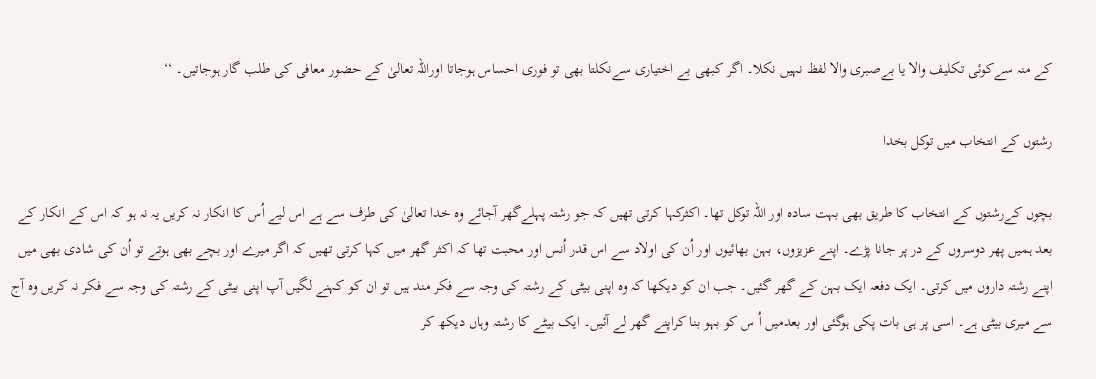کے منہ سےکوئی تکلیف والا یا بےصبری والا لفظ نہیں نکلا۔ اگر کبھی بے اختیاری سےنکلتا بھی تو فوری احساس ہوجاتا اوراللہ تعالیٰ کے حضور معافی کی طلب گار ہوجاتیں۔ ‘‘

رشتوں کے انتخاب میں توکل بخدا

بچوں کےرشتوں کے انتخاب کا طریق بھی بہت سادہ اور اللہ توکل تھا۔ اکثرکہا کرتی تھیں کہ جو رشتہ پہلےگھر آجائے وہ خدا تعالیٰ کی طرف سے ہے اس لیے اُس کا انکار نہ کریں یہ نہ ہو کہ اس کے انکار کے بعد ہمیں پھر دوسروں کے در پر جانا پڑے۔ اپنے عزیزوں، بہن بھائیوں اور اُن کی اولاد سے اس قدر اُنس اور محبت تھا کہ اکثر گھر میں کہا کرتی تھیں کہ اگر میرے اور بچے بھی ہوتے تو اُن کی شادی بھی میں اپنے رشتہ داروں میں کرتی۔ ایک دفعہ ایک بہن کے گھر گئیں۔ جب ان کو دیکھا کہ وہ اپنی بیٹی کے رشتہ کی وجہ سے فکر مند ہیں تو ان کو کہنے لگیں آپ اپنی بیٹی کے رشتہ کی وجہ سے فکر نہ کریں وہ آج سے میری بیٹی ہے۔ اسی پر ہی بات پکی ہوگئی اور بعدمیں اُ س کو بہو بنا کراپنے گھر لے آئیں۔ ایک بیٹے کا رشتہ وہاں دیکھ کر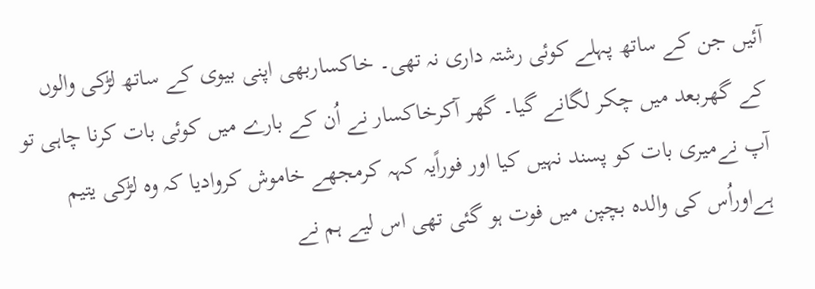آئیں جن کے ساتھ پہلے کوئی رشتہ داری نہ تھی۔ خاکساربھی اپنی بیوی کے ساتھ لڑکی والوں کے گھربعد میں چکر لگانے گیا۔ گھر آکرخاکسار نے اُن کے بارے میں کوئی بات کرنا چاہی تو آپ نےمیری بات کو پسند نہیں کیا اور فوراًیہ کہہ کرمجھے خاموش کروادیا کہ وہ لڑکی یتیم ہےاوراُس کی والدہ بچپن میں فوت ہو گئی تھی اس لیے ہم نے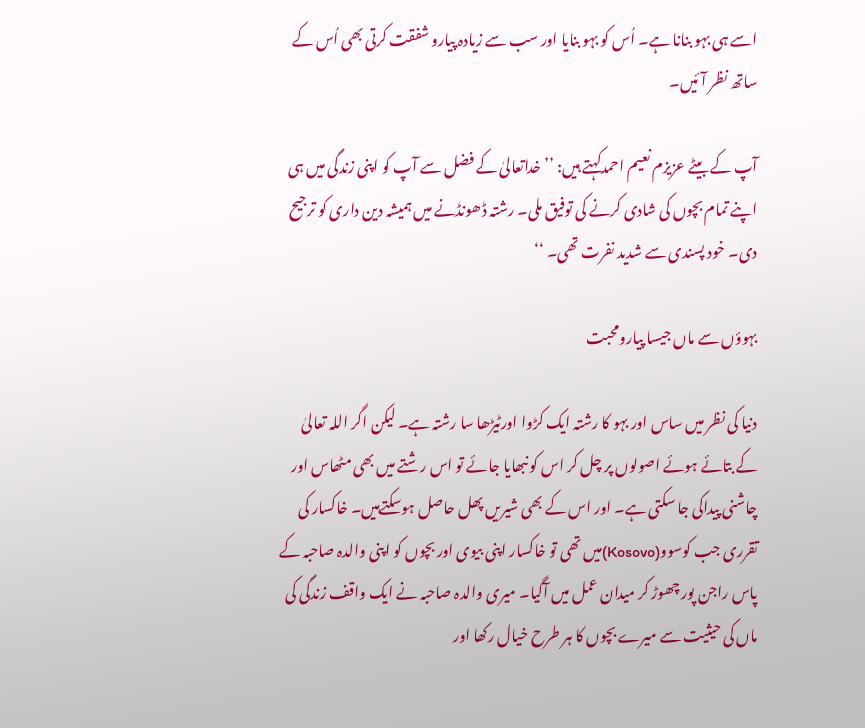اسے ہی بہو بنانا ہے۔ اُس کو بہو بنایا اور سب سے زیادہ پیارو شفقت کرتی بھی اُس کے ساتھ نظر آئیں۔

آپ کے بیٹے عزیزم نعیم احمدکہتے ہیں: ’’خداتعالیٰ کے فضل سے آپ کو اپنی زندگی میں ہی اپنے تمام بچوں کی شادی کرنے کی توفیق ملی۔ رشتہ ڈھونڈنے میں ہمیشہ دین داری کو ترجیح دی۔ خود پسندی سے شدید نفرت تھی۔ ‘‘

بہوؤں سے ماں جیسا پیارومحبت

دنیا کی نظر میں ساس اور بہو کا رشتہ ایک کڑوا اورٹیڑھا سا رشتہ ہے۔ لیکن اگر اللہ تعالیٰ کے بتائے ہوئے اصولوں پر چل کر اس کو نبھایا جائے تو اس رشتے میں بھی مٹھاس اور چاشنی پیداکی جا سکتی ہے۔ اور اس کے بھی شیریں پھل حاصل ہوسکتےہیں۔ خاکسار کی تقرری جب کوسوو(Kosovo)میں تھی تو خاکسار اپنی بیوی اور بچوں کو اپنی والدہ صاحبہ کے پاس راجن پور چھوڑ کر میدان عمل میں آگیا۔ میری والدہ صاحبہ نے ایک واقف زندگی کی ماں کی حیثیت سے میرے بچوں کا ہر طرح خیال رکھا اور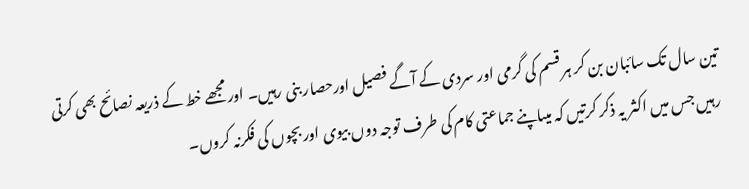تین سال تک سائبان بن کر ہر قسم کی گرمی اور سردی کے آگے فصیل اورحصار بنی رہیں۔ اور مجھے خط کے ذریعہ نصائح بھی کرتی رہیں جس میں اکثر یہ ذکر کرتیں کہ میںاپنے جماعتی کام کی طرف توجہ دوں بیوی اور بچوں کی فکرنہ کروں۔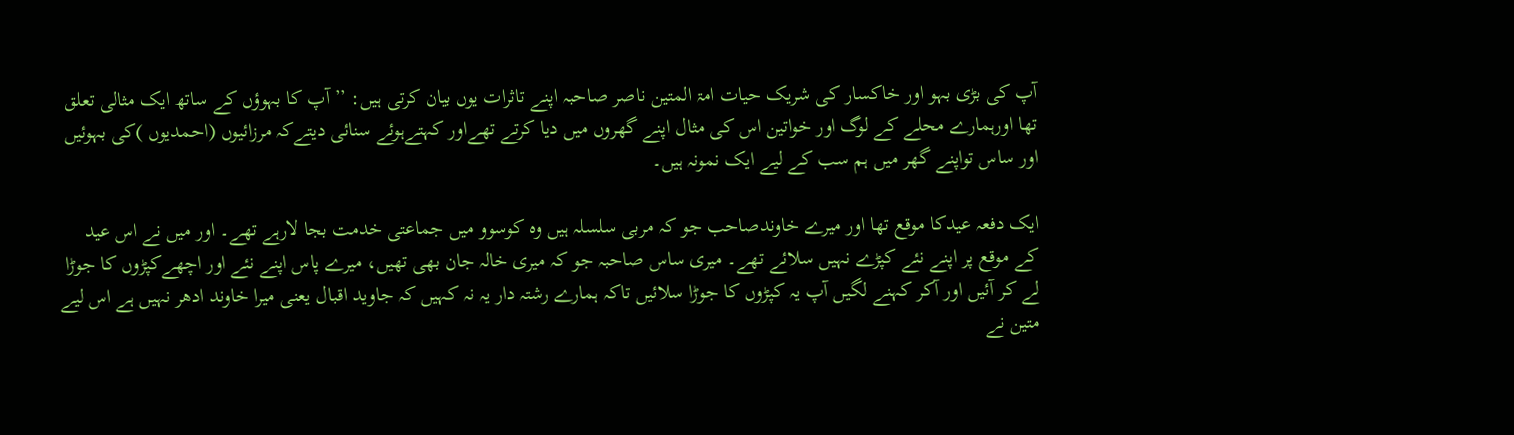آپ کی بڑی بہو اور خاکسار کی شریک حیات امۃ المتین ناصر صاحبہ اپنے تاثرات یوں بیان کرتی ہیں: ’’ آپ کا بہوؤں کے ساتھ ایک مثالی تعلق تھا اورہمارے محلے کے لوگ اور خواتین اس کی مثال اپنے گھروں میں دیا کرتے تھےاور کہتےہوئے سنائی دیتےکہ مرزائیوں (احمدیوں )کی بہوئیں اور ساس تواپنے گھر میں ہم سب کے لیے ایک نمونہ ہیں۔

ایک دفعہ عیدکا موقع تھا اور میرے خاوندصاحب جو کہ مربی سلسلہ ہیں وہ کوسوو میں جماعتی خدمت بجا لارہے تھے۔ اور میں نے اس عید کے موقع پر اپنے نئے کپڑے نہیں سلائے تھے۔ میری ساس صاحبہ جو کہ میری خالہ جان بھی تھیں، میرے پاس اپنے نئے اور اچھےکپڑوں کا جوڑا لے کر آئیں اور آکر کہنے لگیں آپ یہ کپڑوں کا جوڑا سلائیں تاکہ ہمارے رشتہ دار یہ نہ کہیں کہ جاوید اقبال یعنی میرا خاوند ادھر نہیں ہے اس لیے متین نے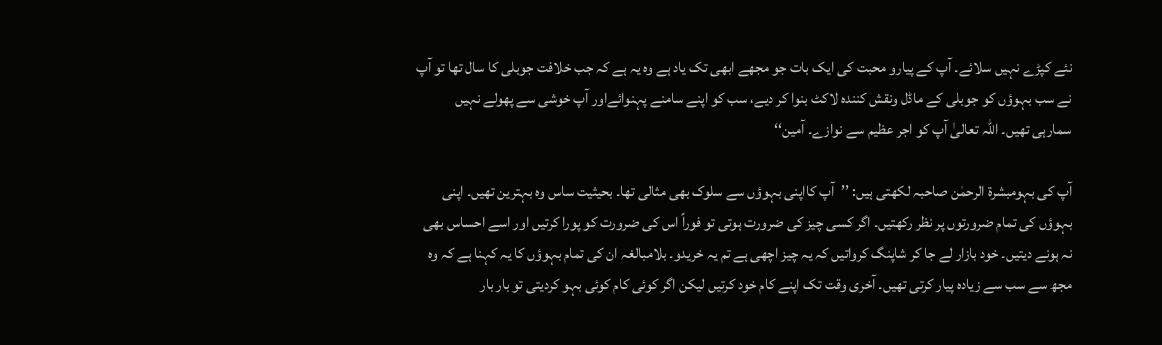نئے کپڑے نہیں سلائے۔ آپ کے پیارو محبت کی ایک بات جو مجھے ابھی تک یاد ہے وہ یہ ہے کہ جب خلافت جوبلی کا سال تھا تو آپ نے سب بہوؤں کو جوبلی کے ماڈل ونقش کنندہ لاکٹ بنوا کر دیے، سب کو اپنے سامنے پہنوائےاور آپ خوشی سے پھولے نہیں سمارہی تھیں۔ اللہ تعالیٰ آپ کو اجر عظیم سے نوازے۔ آمین‘‘

آپ کی بہومبشرۃ الرحمٰن صاحبہ لکھتی ہیں: ’’آپ کااپنی بہوؤں سے سلوک بھی مثالی تھا۔ بحیثیت ساس وہ بہترین تھیں۔ اپنی بہوؤں کی تمام ضرورتوں پر نظر رکھتیں۔ اگر کسی چیز کی ضرورت ہوتی تو فوراً اس کی ضرورت کو پورا کرتیں اور اسے احساس بھی نہ ہونے دیتیں۔ خود بازار لے جا کر شاپنگ کرواتیں کہ یہ چیز اچھی ہے تم یہ خریدو۔ بلامبالغہ ان کی تمام بہوؤں کا یہ کہنا ہے کہ وہ مجھ سے سب سے زیادہ پیار کرتی تھیں۔ آخری وقت تک اپنے کام خود کرتیں لیکن اگر کوئی کام کوئی بہو کردیتی تو بار بار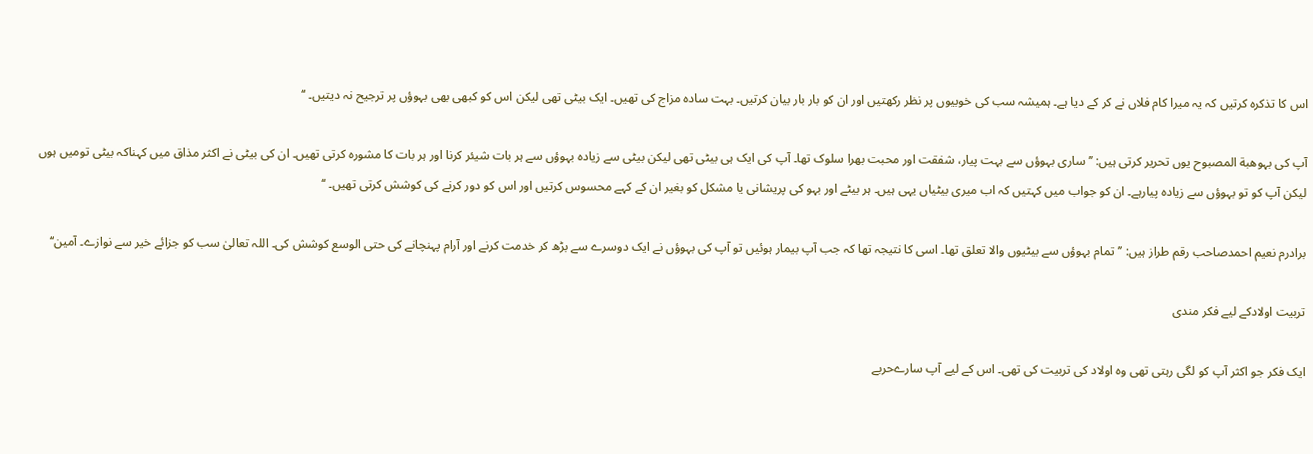اس کا تذکرہ کرتیں کہ یہ میرا کام فلاں نے کر کے دیا ہے۔ ہمیشہ سب کی خوبیوں پر نظر رکھتیں اور ان کو بار بار بیان کرتیں۔ بہت سادہ مزاج کی تھیں۔ ایک بیٹی تھی لیکن اس کو کبھی بھی بہوؤں پر ترجیح نہ دیتیں۔ ‘‘

آپ کی بہوھبة المصبوح یوں تحریر کرتی ہیں: ’’ ساری بہوؤں سے بہت پیار، شفقت اور محبت بھرا سلوک تھا۔ آپ کی ایک ہی بیٹی تھی لیکن بیٹی سے زیادہ بہوؤں سے ہر بات شیئر کرنا اور ہر بات کا مشورہ کرتی تھیں۔ ان کی بیٹی نے اکثر مذاق میں کہناکہ بیٹی تومیں ہوں لیکن آپ کو تو بہوؤں سے زیادہ پیارہے۔ ان کو جواب میں کہتیں کہ اب میری بیٹیاں یہی ہیں۔ ہر بیٹے اور بہو کی پریشانی یا مشکل کو بغیر ان کے کہے محسوس کرتیں اور اس کو دور کرنے کی کوشش کرتی تھیں۔ ‘‘

برادرم نعیم احمدصاحب رقم طراز ہیں: ’’تمام بہوؤں سے بیٹیوں والا تعلق تھا۔ اسی کا نتیجہ تھا کہ جب آپ بیمار ہوئیں تو آپ کی بہوؤں نے ایک دوسرے سے بڑھ کر خدمت کرنے اور آرام پہنچانے کی حتی الوسع کوشش کی۔ اللہ تعالیٰ سب کو جزائے خیر سے نوازے۔ آمین‘‘

تربیت اولادکے لیے فکر مندی

ایک فکر جو اکثر آپ کو لگی رہتی تھی وہ اولاد کی تربیت کی تھی۔ اس کے لیے آپ سارےحربے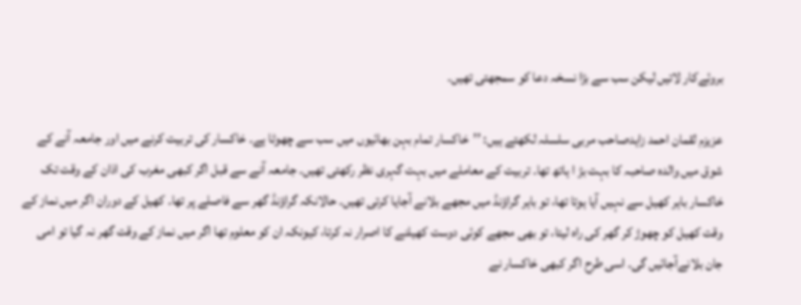بروئےکار لاتیں لیکن سب سے بڑا نسخہ دعا کو سمجھتی تھیں۔

عزیزم لقمان احمد زاہدصاحب مربی سلسلہ لکھتے ہیں: ’’خاکسار تمام بہن بھائیوں میں سب سے چھوٹا ہے۔ خاکسار کی تربیت کرنے میں اور جامعہ آنے کے شوق میں والدہ صاحبہ کا بہت بڑ ا ہاتھ تھا۔ تربیت کے معاملے میں بہت گہری نظر رکھتی تھیں۔ جامعہ آنے سے قبل اگر کبھی مغرب کی اذان کے وقت تک خاکسار باہر کھیل سے نہیں آیا ہوتا تھا، تو باہر گراؤنڈ میں مجھے بلانے آجایا کرتی تھیں۔ حالانکہ گراؤنڈ گھر سے فاصلے پر تھا۔ کھیل کے دوران اگر میں نماز کے وقت کھیل کو چھوڑ کر گھر کی راہ لیتا، تو بھی مجھے کوئی دوست کھیلنے کا اصرار نہ کرتا، کیونکہ ان کو معلوم تھا اگر میں نماز کے وقت گھر نہ گیا تو امی جان بلانےآجائیں گی۔ اسی طرح اگر کبھی خاکسار نے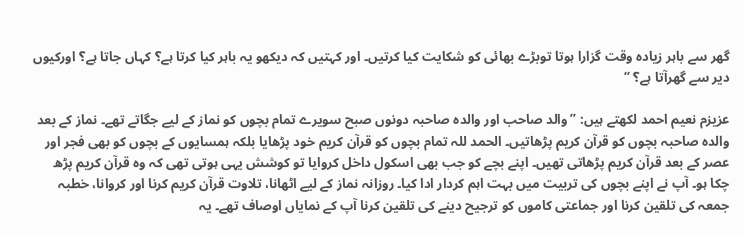گھر سے باہر زیادہ وقت گزارا ہوتا توبڑے بھائی کو شکایت کیا کرتیں۔ اور کہتیں کہ دیکھو یہ باہر کیا کرتا ہے؟ کہاں جاتا ہے؟ اورکیوں دیر سے گھرآتا ہے؟ ‘‘

عزیزم نعیم احمد لکھتے ہیں: ’’والد صاحب اور والدہ صاحبہ دونوں صبح سویرے تمام بچوں کو نماز کے لیے جگاتے تھے۔ نماز کے بعد والدہ صاحبہ بچوں کو قرآن کریم پڑھاتیں۔ الحمد للہ تمام بچوں کو قرآن کریم خود پڑھایا بلکہ ہمسایوں کے بچوں کو بھی فجر اور عصر کے بعد قرآن کریم پڑھاتی تھیں۔ اپنے بچے کو جب بھی اسکول داخل کروایا تو کوشش یہی ہوتی تھی کہ وہ قرآن کریم پڑھ چکا ہو۔ آپ نے اپنے بچوں کی تربیت میں بہت اہم کردار ادا کیا۔ روزانہ نماز کے لیے اٹھانا، تلاوت قرآن کریم کرنا اور کروانا، خطبہ جمعہ کی تلقین کرنا اور جماعتی کاموں کو ترجیح دینے کی تلقین کرنا آپ کے نمایاں اوصاف تھے۔ یہ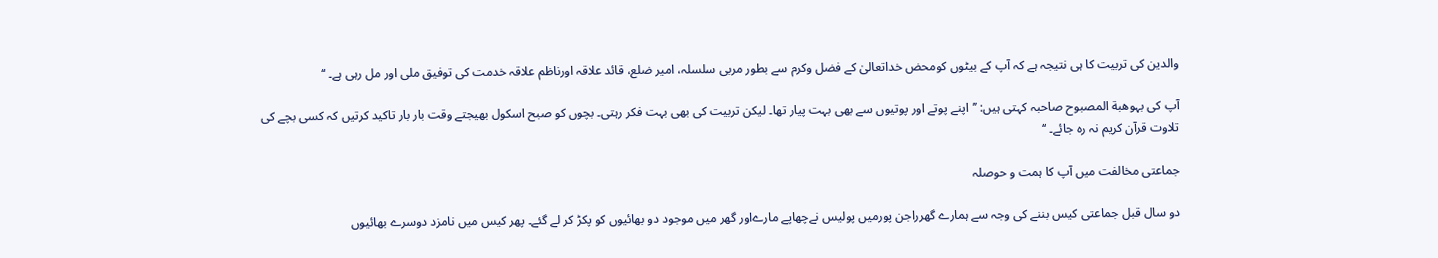والدین کی تربیت کا ہی نتیجہ ہے کہ آپ کے بیٹوں کومحض خداتعالیٰ کے فضل وکرم سے بطور مربی سلسلہ، امیر ضلع، قائد علاقہ اورناظم علاقہ خدمت کی توفیق ملی اور مل رہی ہے۔ ‘‘

آپ کی بہوھبة المصبوح صاحبہ کہتی ہیں: ’’اپنے پوتے اور پوتیوں سے بھی بہت پیار تھا۔ لیکن تربیت کی بھی بہت فکر رہتی۔ بچوں کو صبح اسکول بھیجتے وقت بار بار تاکید کرتیں کہ کسی بچے کی تلاوت قرآن کریم نہ رہ جائے۔ ‘‘

جماعتی مخالفت میں آپ کا ہمت و حوصلہ

دو سال قبل جماعتی کیس بننے کی وجہ سے ہمارے گھرراجن پورمیں پولیس نےچھاپے مارےاور گھر میں موجود دو بھائیوں کو پکڑ کر لے گئے۔ پھر کیس میں نامزد دوسرے بھائیوں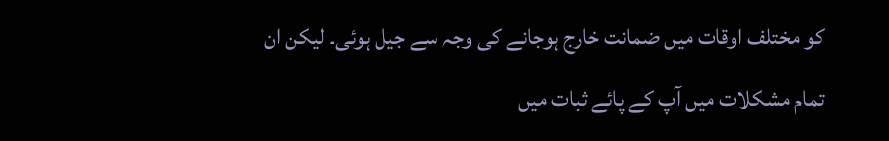کو مختلف اوقات میں ضمانت خارج ہوجانے کی وجہ سے جیل ہوئی۔ لیکن ان تمام مشکلات میں آپ کے پائے ثبات میں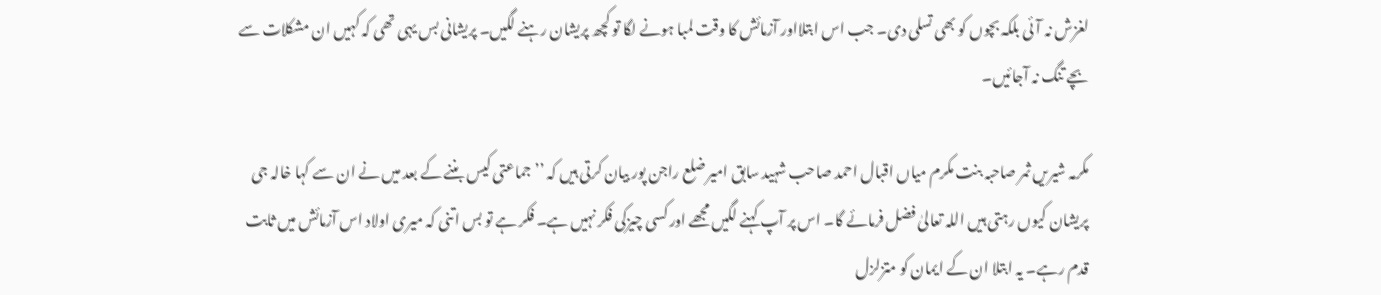لغزش نہ آئی بلکہ بچوں کو بھی تسلی دی۔ جب اس ابتلااور آزمائش کا وقت لمبا ہونے لگا تو کچھ پریشان رہنے لگیں۔ پریشانی بس یہی تھی کہ کہیں ان مشکلات سے بچے تنگ نہ آجائیں۔

مکرمہ شیریں ثمر صاحبہ بنت مکرم میاں اقبال احمد صاحب شہید سابق امیر ضلع راجن پور بیان کرتی ہیں کہ ’’جماعتی کیس بننے کے بعد میں نے ان سے کہا خالہ جی پریشان کیوں رہتی ہیں اللہ تعالیٰ فضل فرمائے گا۔ اس پر آپ کہنے لگیں مجھے اور کسی چیزکی فکر نہیں ہے۔ فکر ہے تو بس اتنی کہ میری اولاد اس آزمائش میں ثابت قدم رہے۔ یہ ابتلا ان کے ایمان کو متزلزل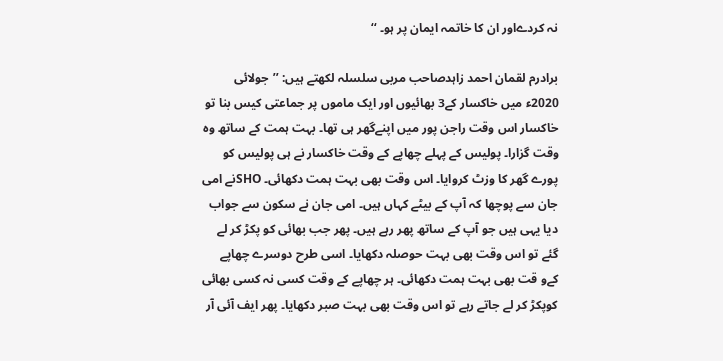نہ کردےاور ان کا خاتمہ ایمان پر ہو۔ ‘‘

برادرم لقمان احمد زاہدصاحب مربی سلسلہ لکھتے ہیں: ’’جولائی 2020ء میں خاکسار کے3 بھائیوں اور ایک ماموں پر جماعتی کیس بنا تو خاکسار اس وقت راجن پور میں اپنےگھر ہی تھا۔ بہت ہمت کے ساتھ وہ وقت گزارا۔ پولیس کے پہلے چھاپے کے وقت خاکسار نے ہی پولیس کو پورے گھر کا وزٹ کروایا۔ اس وقت بھی بہت ہمت دکھائی۔ SHOنے امی جان سے پوچھا کہ آپ کے بیٹے کہاں ہیں۔ امی جان نے سکون سے جواب دیا یہی ہیں جو آپ کے ساتھ پھر رہے ہیں۔ پھر جب بھائی کو پکڑ کر لے گئے تو اس وقت بھی بہت حوصلہ دکھایا۔ اسی طرح دوسرے چھاپے کےو قت بھی بہت ہمت دکھائی۔ ہر چھاپے کے وقت کسی نہ کسی بھائی کوپکڑ کر لے جاتے رہے تو اس وقت بھی بہت صبر دکھایا۔ پھر ایف آئی آر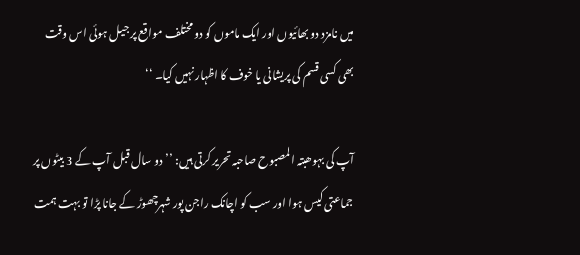میں نامزد دو بھائیوں اور ایک ماموں کو دو مختلف مواقع پر جیل ہوئی اس وقت بھی کسی قسم کی پریشانی یا خوف کا اظہار نہیں کیا۔ ‘‘

آپ کی بہوھبتہ المصبوح صاحبہ تحریر کرتی ہیں: ’’دو سال قبل آپ کے 3 بیٹوں پر جماعتی کیس ہوا اور سب کو اچانک راجن پور شہرچھوڑ کے جانا پڑا تو بہت ہمت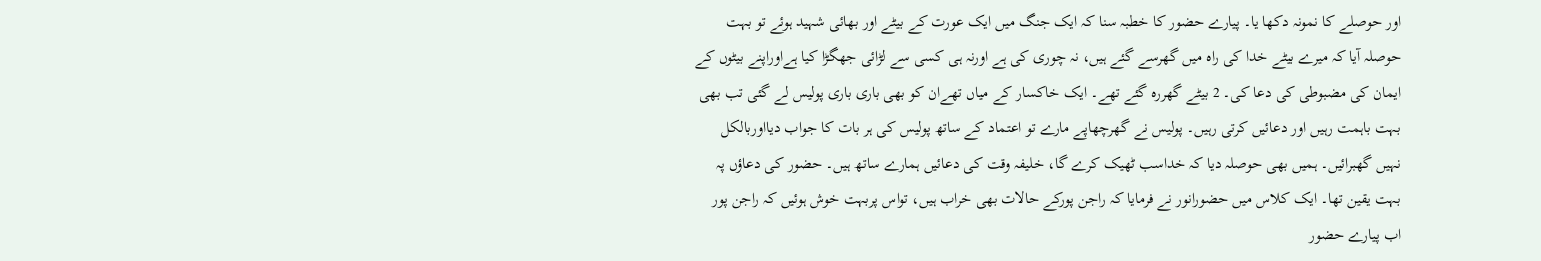اور حوصلے کا نمونہ دکھا یا۔ پیارے حضور کا خطبہ سنا کہ ایک جنگ میں ایک عورت کے بیٹے اور بھائی شہید ہوئے تو بہت حوصلہ آیا کہ میرے بیٹے خدا کی راہ میں گھرسے گئے ہیں، نہ چوری کی ہے اورنہ ہی کسی سے لڑائی جھگڑا کیا ہےاوراپنے بیٹوں کے ایمان کی مضبوطی کی دعا کی۔ 2 بیٹے گھررہ گئے تھے۔ ایک خاکسار کے میاں تھےان کو بھی باری باری پولیس لے گئی تب بھی بہت باہمت رہیں اور دعائیں کرتی رہیں۔ پولیس نے گھرچھاپے مارے تو اعتماد کے ساتھ پولیس کی ہر بات کا جواب دیااوربالکل نہیں گھبرائیں۔ ہمیں بھی حوصلہ دیا کہ خداسب ٹھیک کرے گا، خلیفہ وقت کی دعائیں ہمارے ساتھ ہیں۔ حضور کی دعاؤں پہ بہت یقین تھا۔ ایک کلاس میں حضورانور نے فرمایا کہ راجن پورکے حالات بھی خراب ہیں، تواس پربہت خوش ہوئیں کہ راجن پور اب پیارے حضور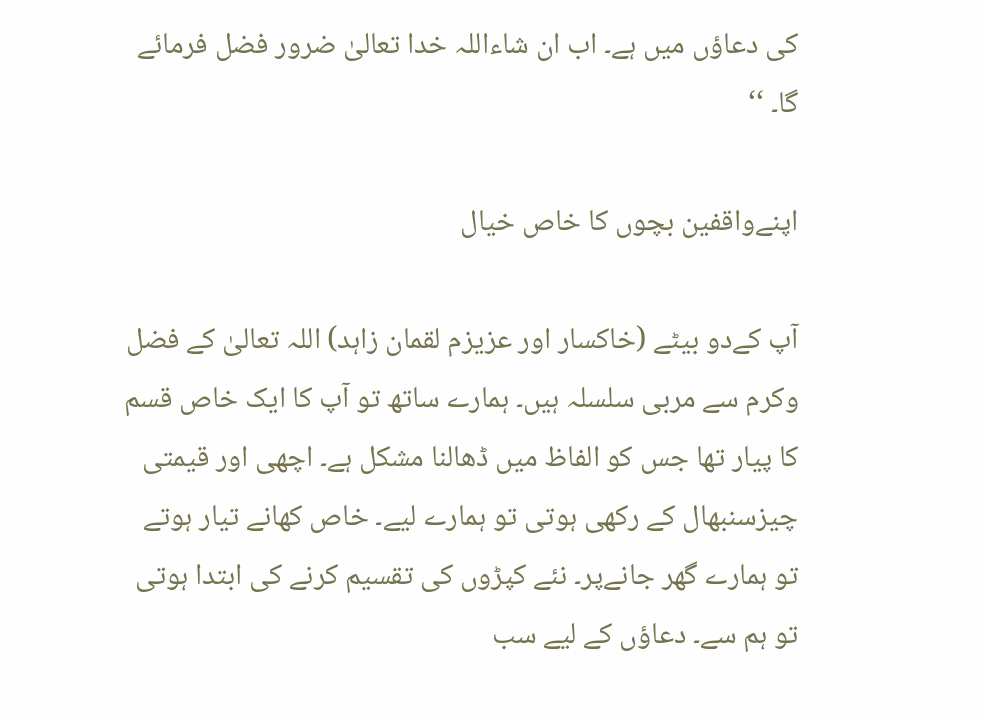کی دعاؤں میں ہے۔ اب ان شاءاللہ خدا تعالیٰ ضرور فضل فرمائے گا۔ ‘‘

اپنےواقفین بچوں کا خاص خیال

آپ کےدو بیٹے (خاکسار اور عزیزم لقمان زاہد) اللہ تعالیٰ کے فضل وکرم سے مربی سلسلہ ہیں۔ ہمارے ساتھ تو آپ کا ایک خاص قسم کا پیار تھا جس کو الفاظ میں ڈھالنا مشکل ہے۔ اچھی اور قیمتی چیزسنبھال کے رکھی ہوتی تو ہمارے لیے۔ خاص کھانے تیار ہوتے تو ہمارے گھر جانےپر۔ نئے کپڑوں کی تقسیم کرنے کی ابتدا ہوتی تو ہم سے۔ دعاؤں کے لیے سب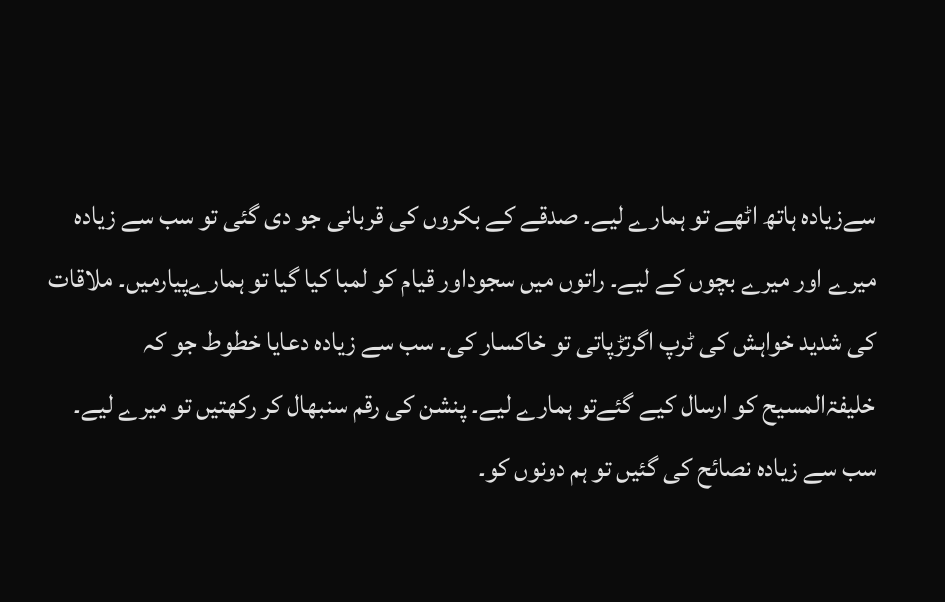سےزیادہ ہاتھ اٹھے تو ہمارے لیے۔ صدقے کے بکروں کی قربانی جو دی گئی تو سب سے زیادہ میرے اور میرے بچوں کے لیے۔ راتوں میں سجوداور قیام کو لمبا کیا گیا تو ہمارےپیارمیں۔ ملاقات کی شدید خواہش کی ٹرپ اگرتڑپاتی تو خاکسار کی۔ سب سے زیادہ دعایا خطوط جو کہ خلیفۃالمسیح کو ارسال کیے گئےتو ہمارے لیے۔ پنشن کی رقم سنبھال کر رکھتیں تو میرے لیے۔ سب سے زیادہ نصائح کی گئیں تو ہم دونوں کو۔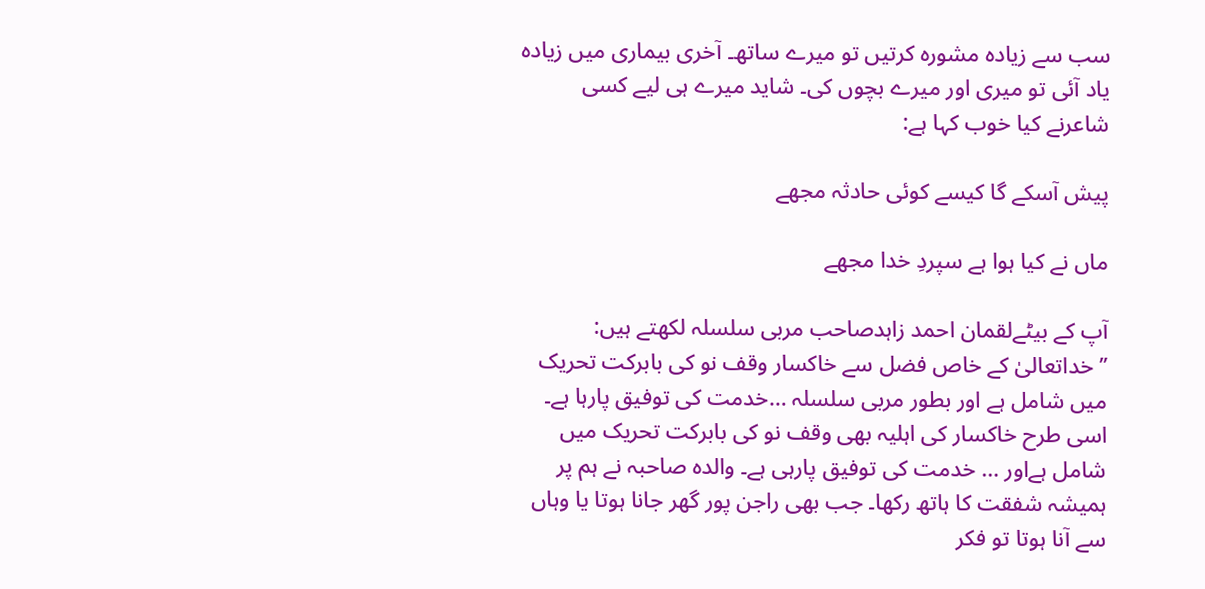سب سے زیادہ مشورہ کرتیں تو میرے ساتھ۔ آخری بیماری میں زیادہ یاد آئی تو میری اور میرے بچوں کی۔ شاید میرے ہی لیے کسی شاعرنے کیا خوب کہا ہے:

پیش آسکے گا کیسے کوئی حادثہ مجھے

ماں نے کیا ہوا ہے سپردِ خدا مجھے

آپ کے بیٹےلقمان احمد زاہدصاحب مربی سلسلہ لکھتے ہیں: ’’خداتعالیٰ کے خاص فضل سے خاکسار وقف نو کی بابرکت تحریک میں شامل ہے اور بطور مربی سلسلہ …خدمت کی توفیق پارہا ہے۔ اسی طرح خاکسار کی اہلیہ بھی وقف نو کی بابرکت تحریک میں شامل ہےاور … خدمت کی توفیق پارہی ہے۔ والدہ صاحبہ نے ہم پر ہمیشہ شفقت کا ہاتھ رکھا۔ جب بھی راجن پور گھر جانا ہوتا یا وہاں سے آنا ہوتا تو فکر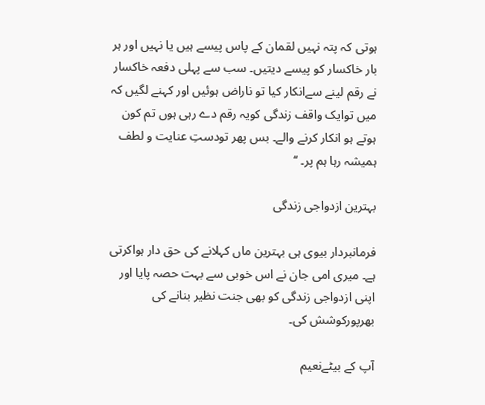ہوتی کہ پتہ نہیں لقمان کے پاس پیسے ہیں یا نہیں اور ہر بار خاکسار کو پیسے دیتیں۔ سب سے پہلی دفعہ خاکسار نے رقم لینے سےانکار کیا تو ناراض ہوئیں اور کہنے لگیں کہ میں توایک واقف زندگی کویہ رقم دے رہی ہوں تم کون ہوتے ہو انکار کرنے والے۔ بس پھر تودستِ عنایت و لطف ہمیشہ رہا ہم پر۔ ‘‘

بہترین ازدواجی زندگی

فرمانبردار بیوی ہی بہترین ماں کہلانے کی حق دار ہواکرتی ہے۔ میری امی جان نے اس خوبی سے بہت حصہ پایا اور اپنی ازدواجی زندگی کو بھی جنت نظیر بنانے کی بھرپورکوشش کی۔

آپ کے بیٹےنعیم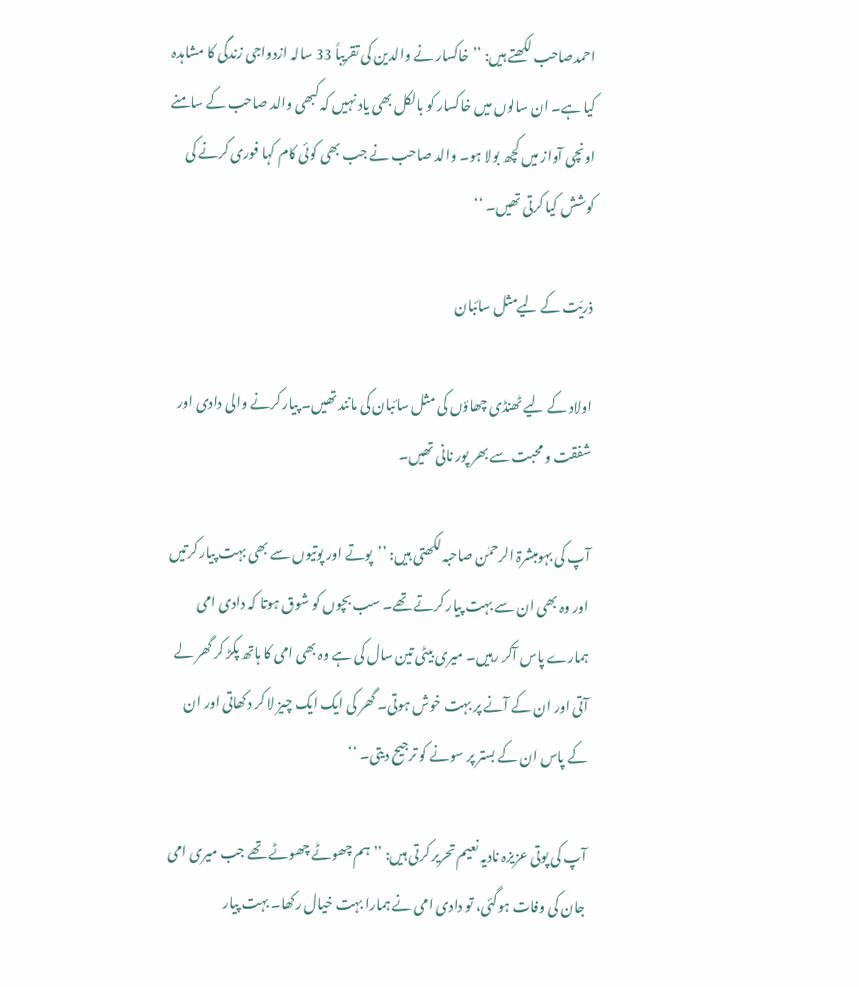احمدصاحب لکھتے ہیں: ’’خاکسار نے والدین کی تقریباً 33 سالہ ازدواجی زندگی کا مشاہدہ کیا ہے۔ ان سالوں میں خاکسار کو بالکل بھی یاد نہیں کہ کبھی والد صاحب کے سامنے اونچی آواز میں کچھ بولا ہو۔ والد صاحب نے جب بھی کوئی کام کہا فوری کرنے کی کوشش کیا کرتی تھیں۔ ‘‘

ذریّت کے لیےمثل سائبان

اولاد کے لیے ٹھنڈی چھاؤں کی مثل سائبان کی مانند تھیں۔ پیار کرنے والی دادی اور شفقت و محبت سے بھر پور نانی تھیں۔

آپ کی بہومبشرۃ الرحمٰن صاحبہ لکھتی ہیں: ’’پوتے اور پوتیوں سے بھی بہت پیار کرتیں اور وہ بھی ان سے بہت پیار کرتے تھے۔ سب بچوں کو شوق ہوتا کہ دادی امی ہمارے پاس آکر رہیں۔ میری بیٹی تین سال کی ہے وہ بھی امی کا ہاتھ پکڑ کر گھر لے آتی اور ان کے آنے پر بہت خوش ہوتی۔ گھر کی ایک ایک چیز لا کر دکھاتی اور ان کے پاس ان کے بستر پر سونے کو ترجیح دیتی۔ ‘‘

آپ کی پوتی عزیزہ نادیہ نعیم تحریر کرتی ہیں: ’’ہم چھوٹے چھوٹے تھے جب میری امی جان کی وفات ہوگئی، تو دادی امی نے ہمارا بہت خیال رکھا۔ بہت پیار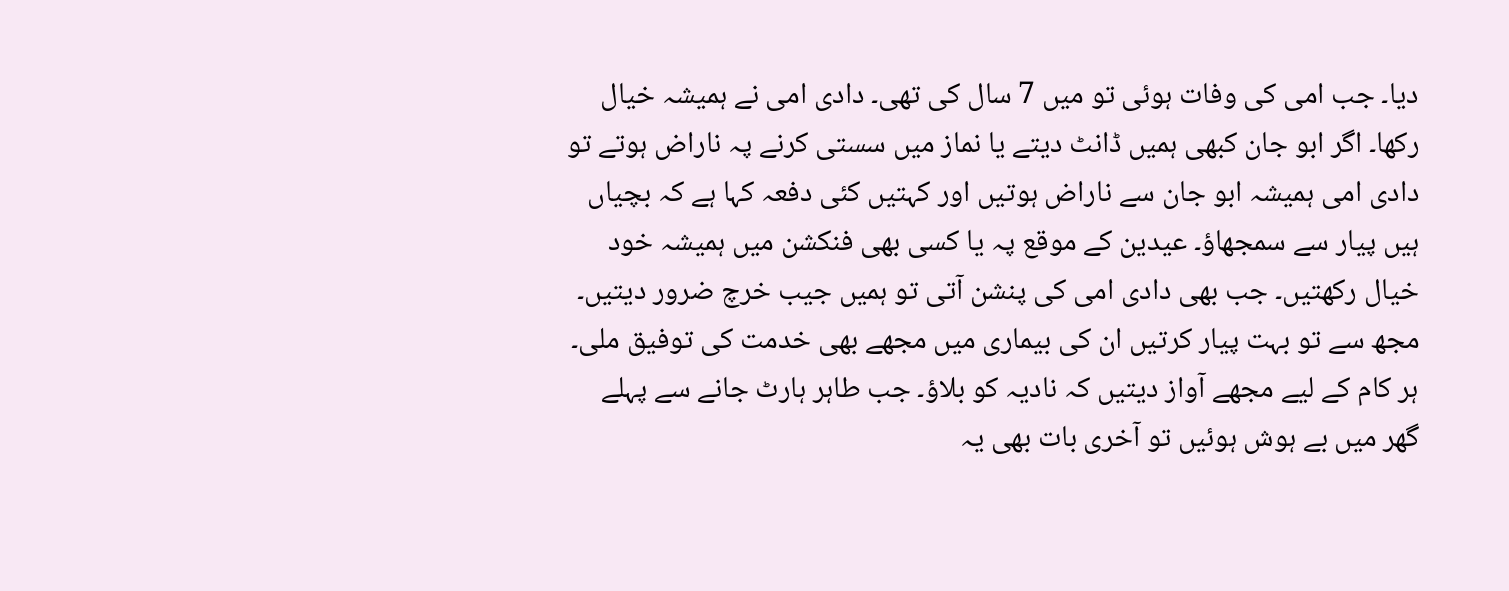دیا۔ جب امی کی وفات ہوئی تو میں 7 سال کی تھی۔ دادی امی نے ہمیشہ خیال رکھا۔ اگر ابو جان کبھی ہمیں ڈانٹ دیتے یا نماز میں سستی کرنے پہ ناراض ہوتے تو دادی امی ہمیشہ ابو جان سے ناراض ہوتیں اور کہتیں کئی دفعہ کہا ہے کہ بچیاں ہیں پیار سے سمجھاؤ۔ عیدین کے موقع پہ یا کسی بھی فنکشن میں ہمیشہ خود خیال رکھتیں۔ جب بھی دادی امی کی پنشن آتی تو ہمیں جیب خرچ ضرور دیتیں۔ مجھ سے تو بہت پیار کرتیں ان کی بیماری میں مجھے بھی خدمت کی توفیق ملی۔ ہر کام کے لیے مجھے آواز دیتیں کہ نادیہ کو بلاؤ۔ جب طاہر ہارٹ جانے سے پہلے گھر میں بے ہوش ہوئیں تو آخری بات بھی یہ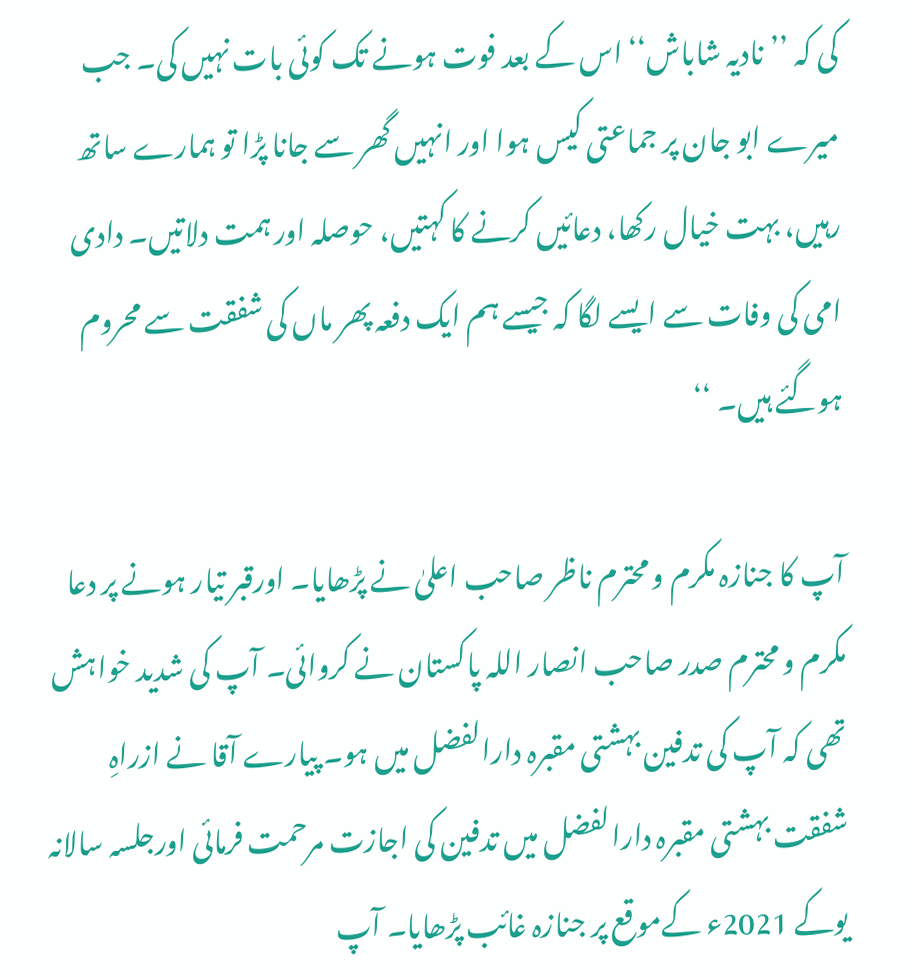کی کہ ’’نادیہ شاباش‘‘ اس کے بعد فوت ہونے تک کوئی بات نہیں کی۔ جب میرے ابو جان پر جماعتی کیس ہوا اور انہیں گھر سے جانا پڑا تو ہمارے ساتھ رہیں، بہت خیال رکھا، دعائیں کرنے کا کہتیں، حوصلہ اور ہمت دلاتیں۔ دادی امی کی وفات سے ایسے لگا کہ جیسے ہم ایک دفعہ پھر ماں کی شفقت سے محروم ہوگئے ہیں۔ ‘‘

آپ کا جنازہ مکرم و محترم ناظر صاحب اعلیٰ نے پڑھایا۔ اورقبر تیار ہونے پر دعا مکرم و محترم صدر صاحب انصار اللہ پاکستان نے کروائی۔ آپ کی شدید خواہش تھی کہ آپ کی تدفین بہشتی مقبرہ دارالفضل میں ہو۔ پیارے آقا نے ازراہِ شفقت بہشتی مقبرہ دارالفضل میں تدفین کی اجازت مرحمت فرمائی اورجلسہ سالانہ یوکے 2021ء کےموقع پر جنازہ غائب پڑھایا۔ آپ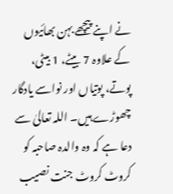نے اپنے پیچھے بہن بھائیوں کے علاوہ 7 بیٹے، 1 بیٹی، پوتے، پوتیاں اور نواسے یادگار چھوڑے ہیں۔ اللہ تعالیٰ سے دعا ہے کہ وہ والدہ صاحبہ کو کروٹ کروٹ جنت نصیب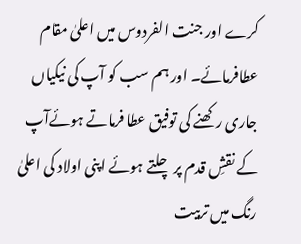کرے اور جنت الفردوس میں اعلیٰ مقام عطافرمائے۔ اور ہم سب کو آپ کی نیکیاں جاری رکھنے کی توفیق عطا فرماتے ہوئےآپ کے نقشِ قدم پر چلتے ہوئے اپنی اولاد کی اعلیٰ رنگ میں تربیت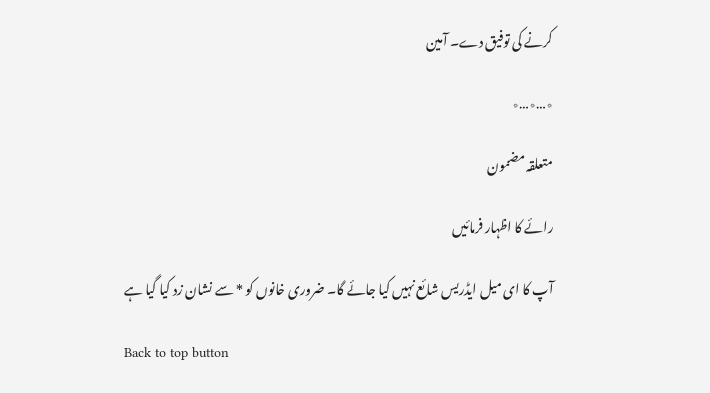کرنے کی توفیق دے۔ آمین

٭…٭…٭

متعلقہ مضمون

رائے کا اظہار فرمائیں

آپ کا ای میل ایڈریس شائع نہیں کیا جائے گا۔ ضروری خانوں کو * سے نشان زد کیا گیا ہے

Back to top button